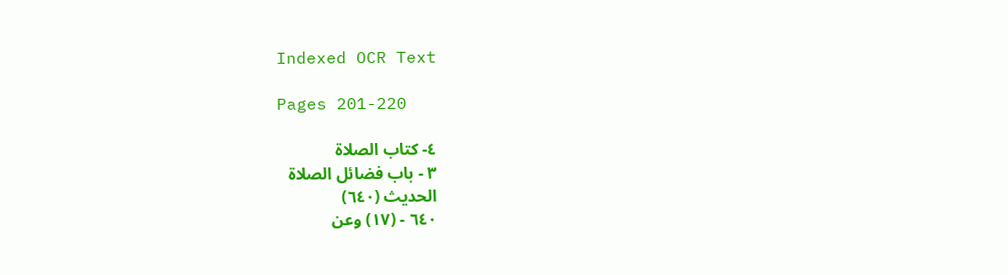Indexed OCR Text

Pages 201-220

٤- كتاب الصلاة
٣ - باب فضائل الصلاة
الحديث (٦٤٠)
٦٤٠ - (١٧) وعن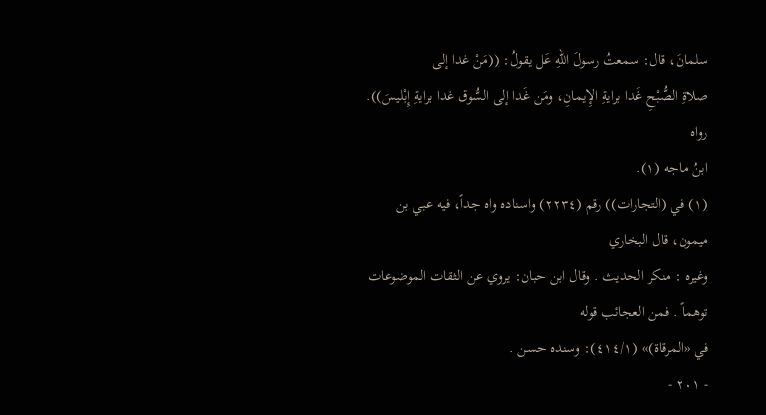سلمانَ، قال: سمعتُ رسولَ اللهِ عَل يقولُ: ((مَنْ غدا إلى
صلاةِ الصُّبْحِ غَدا برايةِ الإِيمانِ، ومَن غَدا إلى السُّوق غدا برايةِ إِبْليسَ)). رواه
ابنُ ماجه (١).
(١) في (التجارات)) رقم (٢٢٣٤) واسناده واه جداً، فيه عبي بن ميمون، قال البخاري
وغيره : منكر الحديث . وقال ابن حبان: يروي عن الثقات الموضوعات توهماً . فمن العجائب قوله
في «المرقاة)» (٤١٤/١): وسنده حسن .
- ٢٠١ -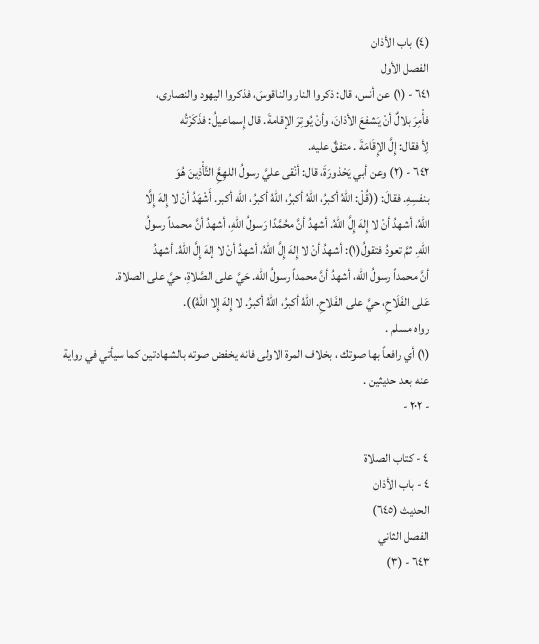(٤) باب الأذان
الفصل الأول
٦٤١ - (١) عن أنس، قال: ذكروا النار والناقوسَ، فذكروا اليهود والنصارى،
فأْمِرَ بلالٌ أنْ يَشفعَ الأذانَ، وأنْ يُوتِرَ الإقامةَ. قال إِسماعيلُ: فذَكَرْتُه
لِأ فقال: إِلَّ الإِقَامَةَ . متفقٌ عليه.
٦٤٢ - (٢) وعن أبي يَحْذورَةَ، قال: أنْقى عليَّ رسولُ اللهِعَِّ التَّأْذِينَ هُوَ
بنفسِهِ. فقالَ: ((قُلْ: اللهُ أكبرُ، اللهُ أكبرُ، اللهُ أكبرُ، الله أكبر. أَشْهَدُ أنْ لا إِلهَ إِلَّا
اللهُ، أشهدُ أنْ لا إِلهَ إِلَّ اللهُ. أشهدُ أنَّ محُمَّدًا رَسولُ اللهِ، أشهدُ أنَّ محمداً رسولُ
اللهِ. ثمَّ تعودُ فتقولُ(١): أشهدُ أنْ لا إِلهَ إِلَّ اللهُ، أشهدُ أنْ لا إلهَ إِلَّ اللهُ. أشهدُ
أنَّ محمداً رسولُ الله، أشهدُ أنَّ محمداً رسولُ الله. حَيَّ على الصَّلاةِ، حيَّ على الصلاة.
عَلى الفَلَاحِ، حيَّ على الفَلاحِ. اللهُ أكبرُ، اللهُ أكبرُ. لا إِلهَ إِلا اللهُ)).
رواه مسلم .
(١) أي رافعاً بها صوتك ، بخلاف المرة الاولى فانه يخفض صوته بالشهادتين كما سيأتي في رواية
عنه بعد حديثين .
- ٢٠٢ -

٤ - كتاب الصلاة
٤ - باب الأذان
الحديث (٦٤٥)
الفصل الثاني
٦٤٣ - (٣)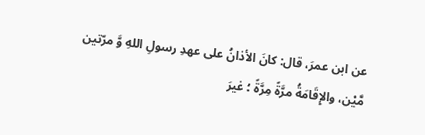عن ابن عمرَ، قال: كانَ الأذانُ على عهدِ رسولِ اللهِ وَّ مرّتين
مَّيْن، والإِقَامَةُ مرَّةً مِرَّةً ؛ غيرَ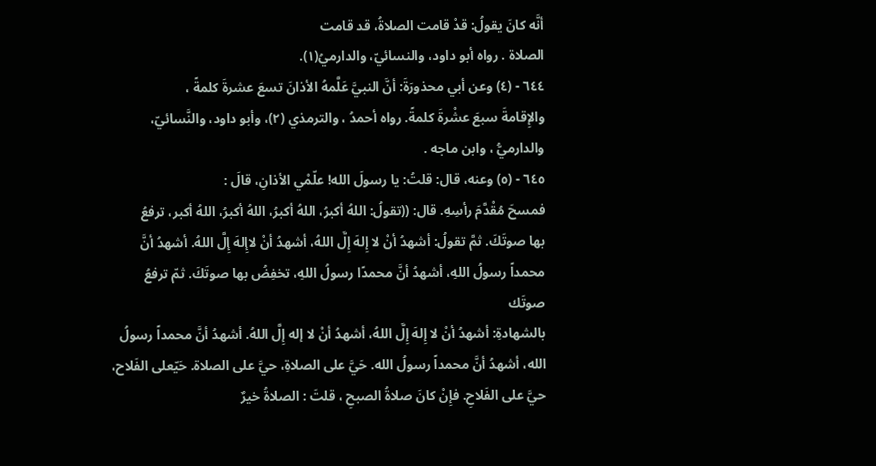أنَّه كانَ يقولُ: قدْ قامت الصلاةُ، قد قامت
الصلاة . رواه أبو داود، والنسائيّ، والدارميُ(١).
٦٤٤ - (٤) وعن أبي محذورَةَ: أنَّ النبيَّ عَلَّمهُ الأذانَ تسعَ عشرةَ كلمةً ،
والإِقامةَ سبعَ عشْرةَ كلمةً. رواه أحمدُ ، والترمذي (٢)، وأبو داود، والنَّسائيّ،
والدارميُّ ، وابن ماجه .
٦٤٥ - (٥) وعنه، قال: قلتُ: يا رسولَ الله! علّمْي الأذانِ، قالَ :
فمسحَ مُقْدَّمَ رأسِهِ. قال: ((تقولُ: اللهُ أكبرُ، اللهُ أكبرُ، اللهُ أكبرُ، اللهُ أكبر، ترفعُ
بها صوتَكَ. ثمَّ تقولُ: أشهدُ أنْ لا إِلهَ إِلَّ اللهُ، أشهدُ أنْ لاإِلهَ إِلَّ اللهُ. أشهدُ أنَّ
محمداً رسولُ اللهِ، أشهدُ أنَّ محمدًا رسولُ اللهِ، تخفِضُ بها صوتَكَ. ثمّ ترفعُ صوتَك
بالشهادةِ: أشهدُ أنْ لا إِلهَ إِلَّ اللهُ، أشهدُ أنْ لا إله إِلَّ اللهُ. أشهدُ أنَّ محمداً رسولُ
الله، أشهدُ أنَّ محمداً رسولُ الله. حَيَّ على الصلاةِ، حيَّ على الصلاة. حَيّعلى الفَلاح،
حيَّ على الفَلاحِ. فإِنْ كانَ صلاةُ الصبحِ ، قلتَ : الصلاةُ خيرٌ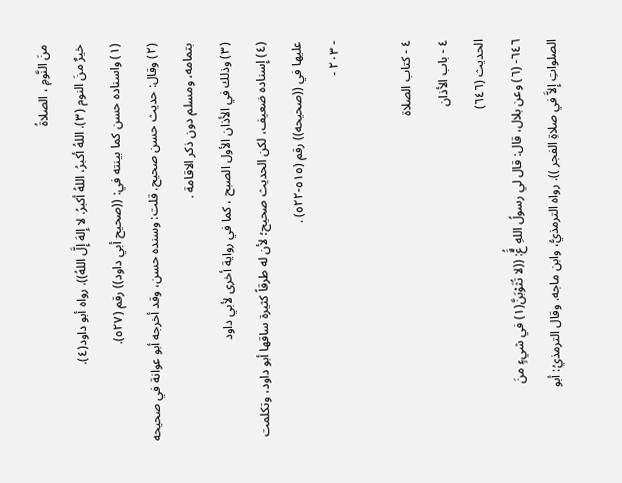منَ النَّومِ ، الصلاةُ
خيرٌ منَ النوم (٣). اللهُ أكبرُ، اللهُ أكبرُ. لا إِلهَ إِلَّ اللهُ)). رواه أبو داود(٤).
(١) واسناده حسن كما بينته في: ((صحيح أبي داود)) رقم (٥٢٧).
(٢) وقال: حديث حسن صحيح. قلت: وسنده حسن، وقد أخرجه أبو عوانة في صحيحه
بتمامه، ومسلم دون ذكر الاقامة .
(٣) وذلك في الأذان الأول الصبح ، كما في رواية أخرى لأبي داود
(٤) إِسناده ضعيف، لكن الحديث صحيح؛ لأن له طرقاً كثيرة ساقها أبو داود، وتكلمت
عليها في ((صحيحه)) رقم (٥١٥-٥٢٢) .
- ٢٠٣ -

٤ - كتاب الصلاة
٤ - باب الأذان
الحديث (٦٤٦)
٦٤٦- (٦) وعن بلال، قال: قال لي رسولُ اللهِ عٌَُّ: ((لا تُثَوْبَنَّ(١) في شيءٍ منَ
الصلواتِ إِلاَّ في صلاةِ الفجر )). رواه الترمذيُّ، وابن ماجه. وقال الترمذيُ: أبو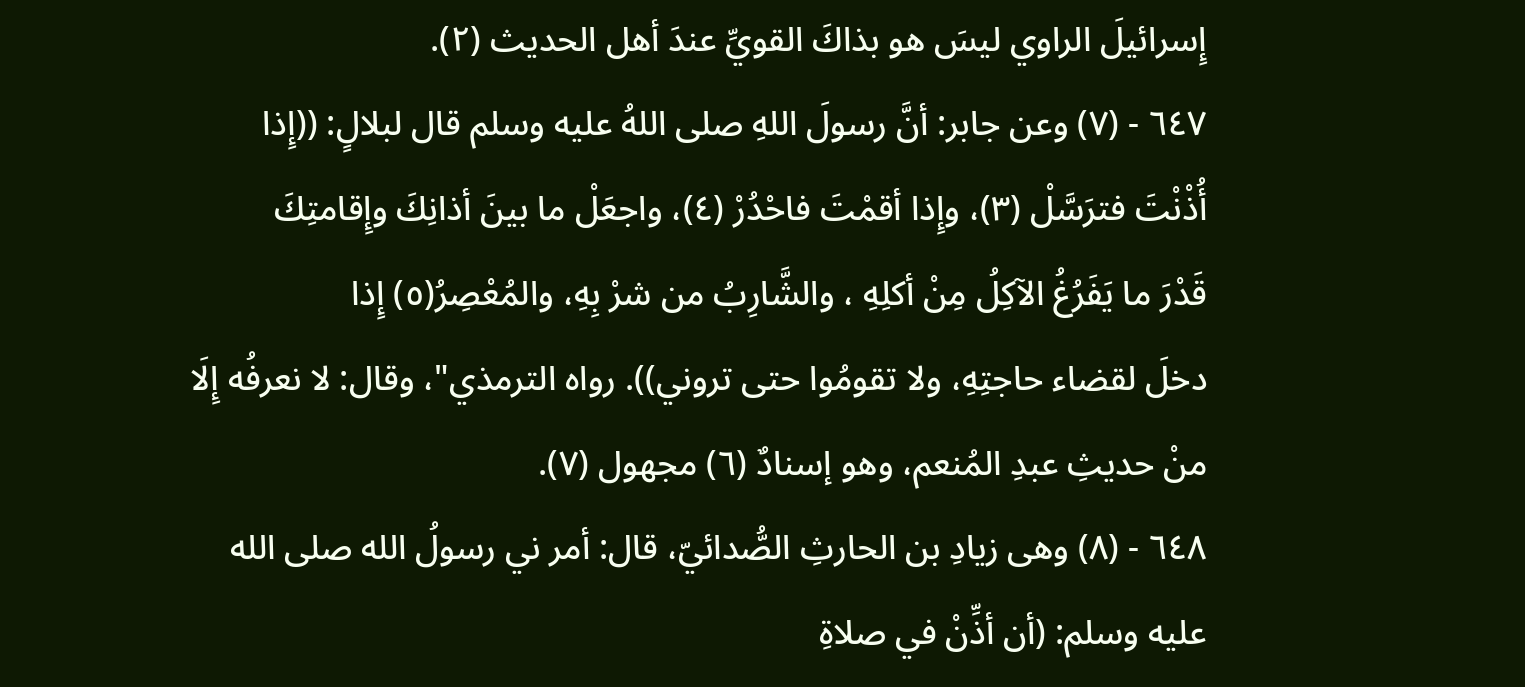إِسرائيلَ الراوي ليسَ هو بذاكَ القويِّ عندَ أهل الحديث (٢).
٦٤٧ - (٧) وعن جابر: أنَّ رسولَ اللهِ صلى اللهُ عليه وسلم قال لبلالٍ: ((إِذا
أُذْنْتَ فترَسَّلْ (٣)، وإِذا أقمْتَ فاحْدُرْ (٤)، واجعَلْ ما بينَ أذانِكَ وإِقامتِكَ
قَدْرَ ما يَفَرُغُ الآكِلُ مِنْ أكلِهِ ، والشَّارِبُ من شرْ بِهِ، والمُعْصِرُ(٥) إِذا
دخلَ لقضاء حاجتِهِ، ولا تقومُوا حتى تروني)). رواه الترمذي"، وقال: لا نعرفُه إِلَا
منْ حديثِ عبدِ المُنعم، وهو إسنادٌ (٦) مجهول (٧).
٦٤٨ - (٨) وهى زيادِ بن الحارثِ الصُّدائيّ، قال: أمر ني رسولُ الله صلى الله
عليه وسلم: (أن أذِّنْ في صلاةِ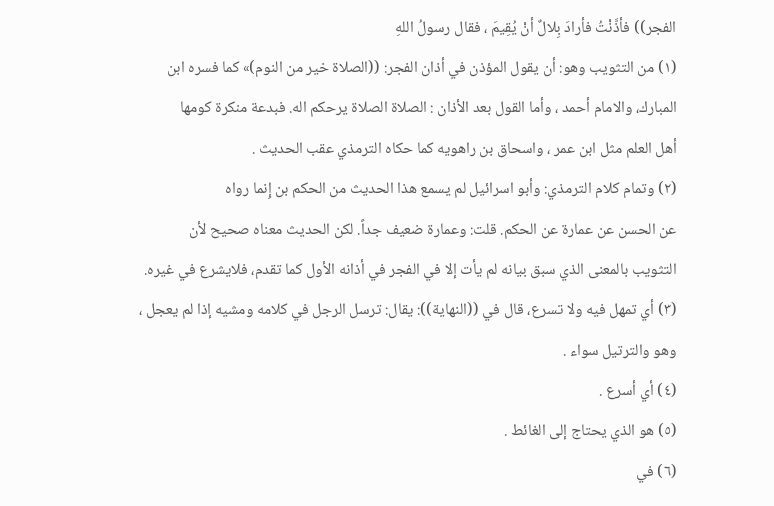الفجر)) فأذَّنْتُ فأرادَ بِلالٌ أنْ يُقِيمَ ، فقال رسولُ اللهِ
(١) من التثويب وهو: أن يقول المؤذن في أذان الفجر: ((الصلاة خير من النوم)» كما فسره ابن
المبارك، والامام أحمد ، وأما القول بعد الأذان : الصلاة الصلاة يرحكم اله. فبدعة منكرة كومها
أهل العلم مثل ابن عمر ، واسحاق بن راهويه كما حكاه الترمذي عقب الحديث .
(٢) وتمام كلام الترمذي: وأبو اسرائيل لم يسمع هذا الحديث من الحكم بن إِنما رواه
عن الحسن عن عمارة عن الحكم. قلت: وعمارة ضعيف جداً. لكن الحديث معناه صحيح لأن
التثويب بالمعنى الذي سبق بيانه لم يأت إلا في الفجر في أذانه الأول كما تقدم، فلايشرع في غيره.
(٣) أي تمهل فيه ولا تسرع، قال في ((النهاية)): يقال: ترسل الرجل في كلامه ومشيه إذا لم يعجل ،
وهو والترتيل سواء .
(٤) أي أسرع .
(٥) هو الذي يحتاج إلى الغائط .
(٦) في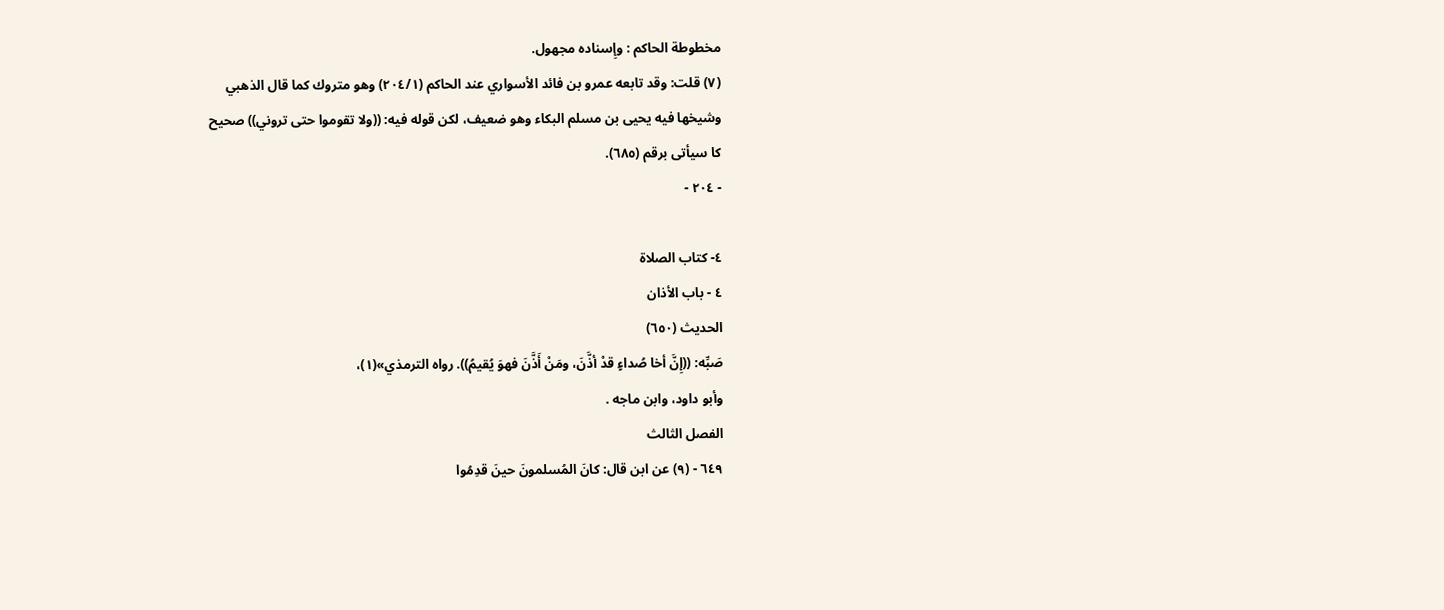مخطوطة الحاكم : وإِسناده مجهول.
(٧) قلت: وقد تابعه عمرو بن فائد الأسواري عند الحاكم (٢٠٤/١) وهو متروك كما قال الذهبي
وشيخها فيه يحيى بن مسلم البكاء وهو ضعيف، لكن قوله فيه: ((ولا تقوموا حتى تروني)) صحيح
کا سیأتی برقم (٦٨٥).
- ٢٠٤ -

٤- كتاب الصلاة
٤ - باب الأذان
الحديث (٦٥٠)
صَبِّه: ((إِنَّ أخا صُداءٍ قدْ أذَّنَ، ومَنْ أَذَّنَ فهوَ يُقيمُ)). رواه الترمذي»(١)،
وأبو داود، وابن ماجه .
الفصل الثالث
٦٤٩ - (٩) عن ابن قال: كانَ المُسلمونَ حينَ قدِمُوا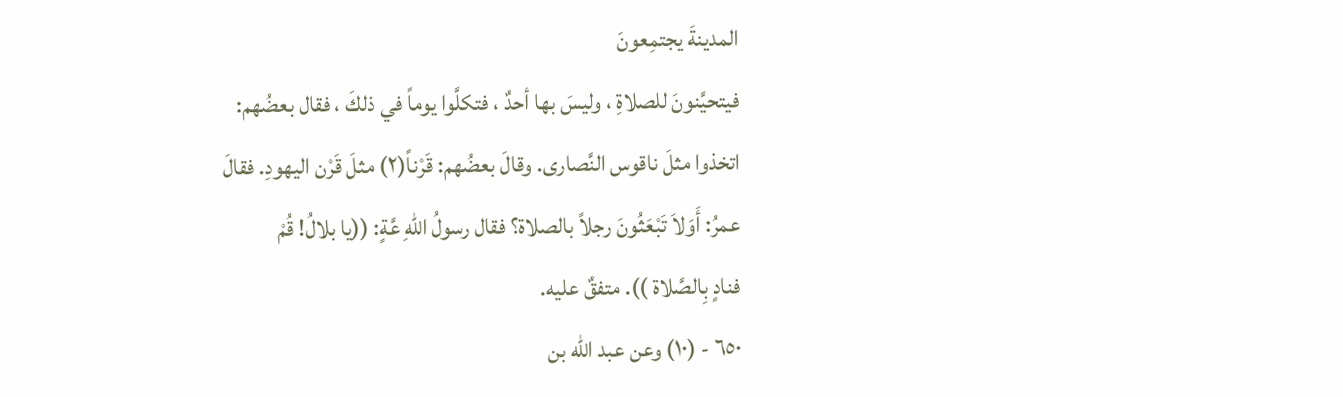المدينةَ يجتمِعونَ
فيتحيَّنونَ للصلاةِ ، وليسَ بها أحدٌ ، فتكلَّوا يوماً في ذلكَ ، فقال بعضُهم:
اتخذوا مثلَ ناقوس النَّصارى. وقالَ بعضُهم: قَرْناً(٢) مثلَ قَرْن اليهودِ. فقالَ
عمرُ: أَوَلاَ تَبْعَثُونَ رجلاً بالصلاة؟ فقال رسولُ اللهِ عَّةٍ: ((يا بلالُ! قُمْ
فنادٍ بِالصَّلاة )). متفقٌ عليه.
٦٥٠ - (١٠) وعن عبد الله بن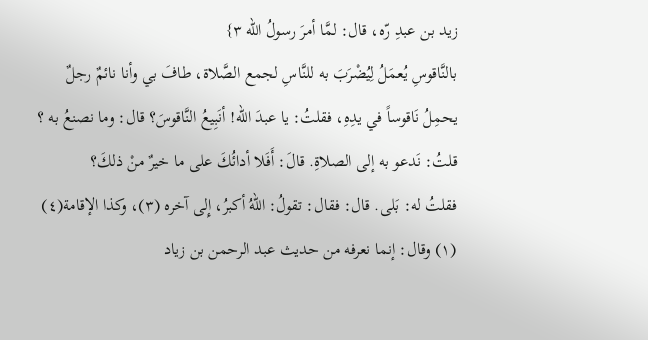زيد بن عبدِ رّه، قال: لمَّا أمرَ رسولُ الله ٣}
بالنَّاقوسِ يُعمَلُ لِيُضْرَبَ به للنَّاسِ لجمع الصَّلاة، طافَ بي وأنا نائمٌ رجلٌ
يحمِلُ نَاقوساً في يدِهِ، فقلتُ: يا عبدَ الله! أنَبِيعُ النَّاقوسَ؟ قال: وما نصنعُ به ؟
قلتُ: نَدعو به إلى الصلاةِ. قالَ: أَفَلا أدائُكَ على ما خيرٌ منْ ذلكَ؟
فقلتُ له: بَلى. قال: فقال: تقولُ: اللهُ أكبرُ، إِلى آخره (٣)، وكذا الإقامة(٤)
(١) وقال: إنما نعرفه من حديث عبد الرحمن بن زياد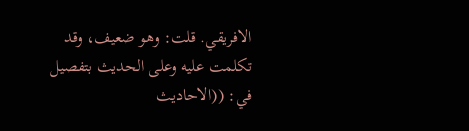الافريقي. قلت: وهو ضعيف، وقد
تكلمت عليه وعلى الحديث بتفصيل في: ((الاحاديث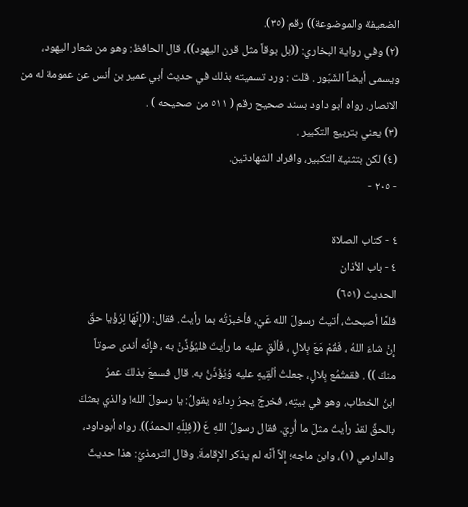الضعيفة والموضوعة)) رقم (٣٥).
(٢) وفي رواية البخاري: ((بل بوقاً مثل قرن اليهود))، قال الحافظ: وهو من شعار اليهود،
ويسمى أيضاً الشَبّور . قلت : ورد تسميته بذلك في حديث أبي عمير بن أنس عن عمومة له من
الانصار. رواه أبو داود بسند صحيح رقم ( ٥١١ من صحيحه ) .
(٣) يعني بتربيع التكبير .
(٤) لكن بتثنية التكبير، وافراد الشهادتين.
- ٢٠٥ -

٤ - كتاب الصلاة
٤ - باب الأذان
الحديث (٦٥١)
فلمَّا أصبحتُ، أتيتُ رسولَ الله عَيْ، فأخبرْتُه بما رأيتُ. فقال: ((إِنَّهَا لِرُؤْيا حقّ
إِنْ شاءَ اللهُ ، فَقُمْ مَعَ بِلالٍ ، فَألْقِ عليه ما رأيتَ فليُؤَذِّنْ به ، فإِنَّه أندى صوتاً
منكَ )) . فقمتُمُع بِلالٍ، جعلتُ اُلْقِيهِ عليه وُيُؤَذّنُ به. قال فسمعَ بذلكَ عمرُ
ابنُ الخطاب، وهو في بيتِه، فخرجَ يجرُ رِداءَه يقولُ: يا رسولَ الله! والذي بعثكَ
بالحقِّ لقدْ رأيتُ مثلَ ما أُرِيَ. فقال رسولُ اللهِ عَ ((فِلِلّهِ الحمدُ)). رواه أبوداود،
والدارمي (١)، وابن ماجه؛ إِلاَّ أنَّه لم يذكر الإقامةَ. وقال الترمذيُ: هذا حديثٌ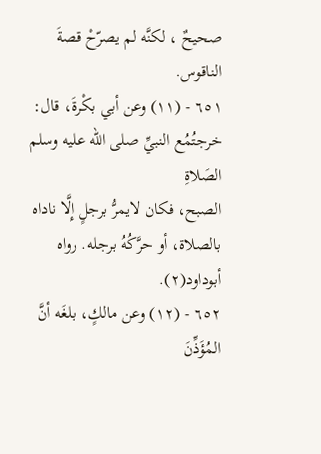صحيحٌ ، لكنَّه لم يصرّحْ قصةَ الناقوس.
٦٥١ - (١١) وعن أبي بكْرةَ، قال: خرجتُمُع النبيِّ صلى الله عليه وسلم الصَلاةِ
الصبح، فكان لايمرُّ برجلٍ إِلَّا ناداه بالصلاة، أو حرَّكُهُ برجله. رواه أبوداود(٢).
٦٥٢ - (١٢) وعن مالكٍ، بلغَه أنَّ المُؤَذِّنَ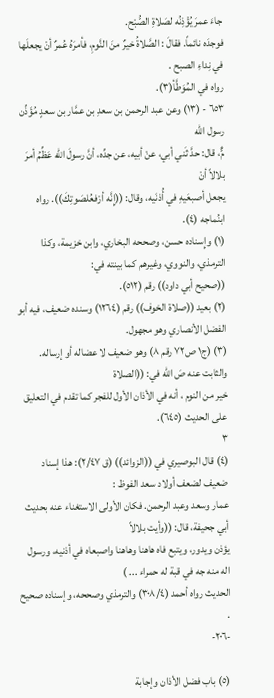جاءَ عمرَ يُؤْذِنُه لصَلاةِ الصُّبْح.
فوجدَه نائماً. فقالَ : الصَّلاةُ خيرٌ منَ النَّومِ، فأمرَهُ عُمرٌ أنْ يجعلَها في نِداءِ الصبح .
رواه في المُوَطَّأ(٣).
٦٥٣ - (١٣) وعن عبد الرحمن بن سعدِ بن عمَّار بن سعدٍ مُؤَذِّن رسول الله
مٌَّ، قال: حدَّ ثَني أبي، عنْ أبيه، عن جدِّه، أنَّ رسولَ الله عَظِّمُ أمرَ بلالاً أنْ
يجعل أصبعَيهِ في أُذنَيه، وقال: ((إِنَّه أرْفعُلصَوتِكَ)). رواه ابنُماجه (٤).
(١) وإِسناده حسن، وصححه البخاري، وابن خزيمة، وكذا الترمذي، والنووي، وغيرهم كما بينته في:
((صحيح أبي داود)) رقم (٥١٢).
(٢) بعيد ((صلاة الخوف)) رقم (١٢٦٤) وسنده ضعيف، فيه أبو الفضل الأنصاري وهو مجهول.
(٣) (ج١ ص٧٢ رقم ٨) وهو ضعيف لا عضاله أو إرساله. والثابت عنه صَ الله في: ((الصلاة
خير من النوم ، أنه في الأذان الأول للفجر كما تقدم في التعليق على الحديث (٦٤٥).
٣
(٤) قال البوصيري في ((الزوائد)) (ق ٢/٤٧): هذا إسناد ضعيف لضعف أولاد سعد الفوظ :
عمار وسعد وعبد الرحمن. فكان الأولى الاستغناء عنه بحديث أبي جحيفة، قال: ((وأيت بلالاً
يؤذن ويدور، ويتبع فاه هاهنا وهاهنا واصبعاه في أذنيه، ورسول اله منه جه في قبة له حمراء ... )
الحديث رواه أحمد (٣٠٨/٤) والترمذي وصححه، وإسناده صحيح .
-٢٠٦-

(٥) باب فضل الأذان وإجابة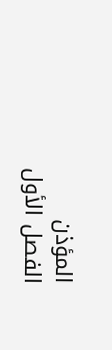المؤذن
الفصل الأول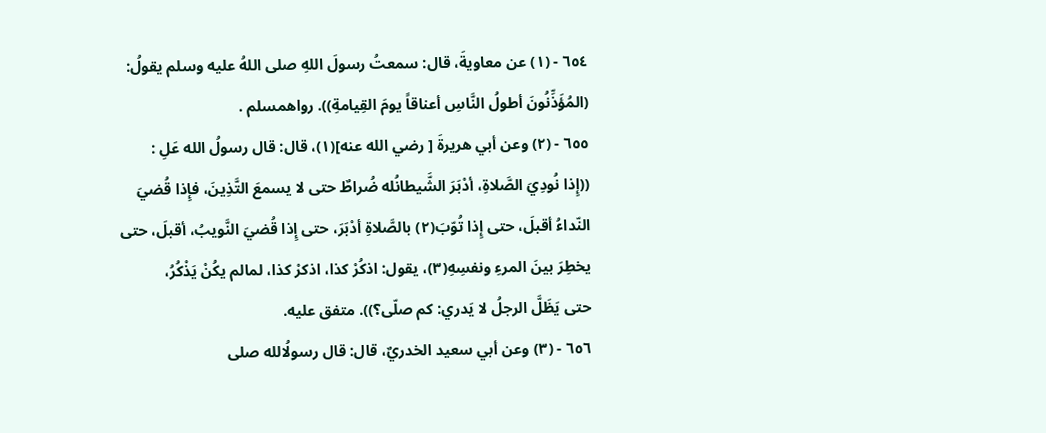٦٥٤ - (١) عن معاويةَ، قال: سمعتُ رسولَ اللهِ صلى اللهُ عليه وسلم يقولُ:
(المُؤَذِّنُونَ أطولُ النَّاسِ أعناقاً يومَ القِيامةِ)). رواهمسلم .
٦٥٥ - (٢) وعن أبي هريرةَ [ رضي الله عنه](١)، قال: قال رسولُ الله عَلِ :
((إِذا نُودِيَ الصَّلاةِ، أدْبَرَ الشَّيطانُله ضُراطٌ حتى لا يسمعَ التَّذِينَ، فإِذا قُضيَ
النّداءُ أقبلَ، حتى إِذا تُوّبَ(٢) بالصَّلاةِ أدْبَرَ، حتى إِذا قُضيَ النَّويبُ، أقبلَ، حتى
يخطِرَ بينَ المرءِ ونفسِهِ(٣)، يقول: اذكُرْ كذا، اذكرْ كذا، لمالم يكُنْ يَذْكُرُ،
حتى يَظَلَّ الرجلُ لا يَدري: كم صلّى؟)). متفق عليه.
٦٥٦ - (٣) وعن أبي سعيد الخدريٌ، قال: قال رسولُالله صلى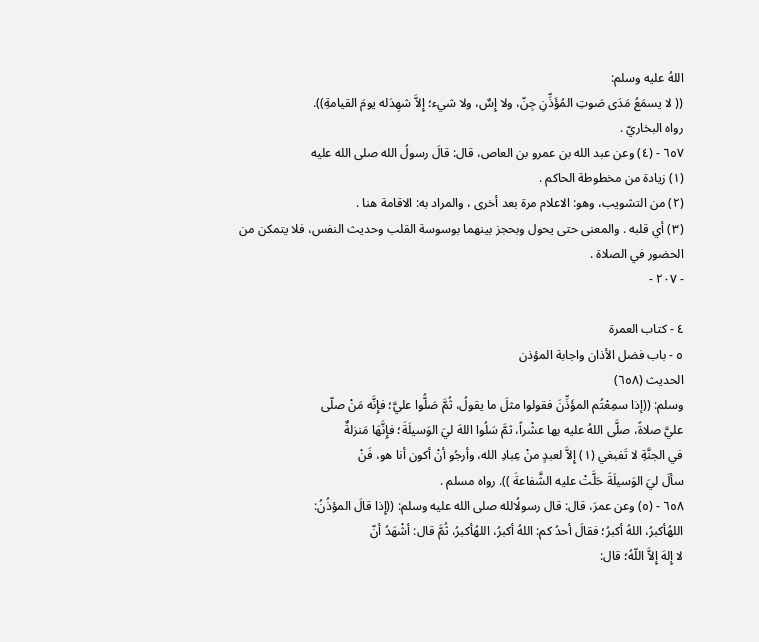اللهُ عليه وسلم:
(( لا يسمَعُ مَدَى صَوتِ المُؤَذِّنِ جِنّ، ولا إِسٌ، ولا شيء؛ إِلاَّ شهِدَله يومَ القيامةِ)).
رواه البخاريّ .
٦٥٧ - (٤) وعن عبد الله بن عمرو بن العاص، قال: قالَ رسولُ الله صلى الله عليه
(١) زيادة من مخطوطة الحاكم .
(٢) من التشويب، وهو: الاعلام مرة بعد أخرى ، والمراد به: الاقامة هنا .
(٣) أي قلبه . والمعنى حتى يحول وبحجز بينهما بوسوسة القلب وحديث النفس، فلا يتمكن من
الحضور في الصلاة .
- ٢٠٧ -

٤ - كتاب العمرة
٥ - باب فضل الأذان واجابة المؤذن
الحديث (٦٥٨)
وسلم: ((إذا سمِعْتُم المؤَذِّنَ فقولوا مثلَ ما يقولُ، ثُمَّ صَلُّوا عليَّ؛ فإِنَّه مَنْ صلّى
عليَّ صلاةً، صلَّى اللهُ عليه بها عشْراً، ثمَّ سَلُوا اللهَ ليَ الوَسيلَةَ؛ فإِنَّهَا مَنزلةٌ
في الجنَّةِ لا تَفبغي (١) إِلاَّ لعبدٍ منْ عِبادِ الله، وأرجُو أنْ أكون أنا هو، فَنْ
سألَ ليَ الوَسيلَةَ حَلَّتْ عليه الشَّفاعةَ )). رواه مسلم .
٦٥٨ - (٥) وعن عمرَ، قال: قال رسولُالله صلى الله عليه وسلم: ((إِذا قالَ المؤذُنُ:
اللهُأكبرُ، اللهُ أكبرُ؛ فقالَ أحدُ كم: اللهُ أكبرُ، اللهُأكبرُ، ثُمَّ قال: أشْهَدُ أنّ
لا إِلهَ إِلاَّ اللّهُ؛ قال: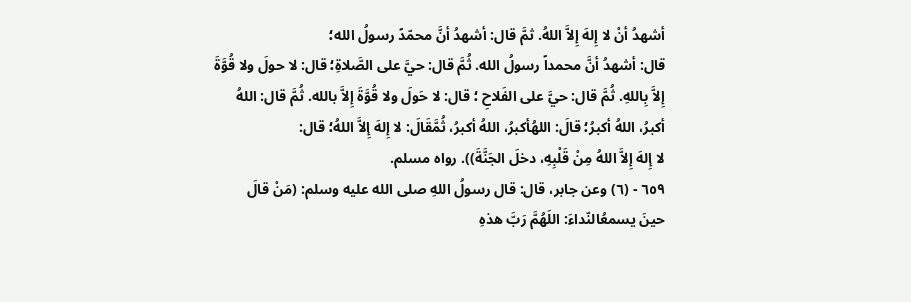أشهدُ أنْ لا إِلهَ إِلاَّ اللهُ. ثمَّ قال: أشهدُ أنَّ محمّدً رسولُ الله؛
قال: أشهدُ أنَّ محمداً رسولُ الله. ثُمَّ قال: حيَّ على الصَّلاةِ؛ قال: لا حولَ ولا قُوَّةَ
إِلاَّ بِاللهِ. ثُمَّ قال: حيَّ على الفَلاحِ ؛ قال: لا حَولَ ولا قُوَّةَ إِلاَّ بالله. ثُمَّ قال: اللهُ
أكبرُ، اللهُ أكبرُ؛ قالَ: اللهُأكبرُ، اللهُ أكبرُ، ثُمَّقَالَ: لا إِلهَ إِلاَّ اللهُ؛ قال:
لا إِلهَ إِلاَّ اللهُ مِنْ قَلْبِهِ، دخلَ الجَنَّةَ)). رواه مسلم.
٦٥٩ - (٦) وعن جابر، قال: قال رسولُ اللهِ صلى الله عليه وسلم: (مَنْ قالَ
حينَ يسمعُالنّداءَ: اللَهُمَّ رَبَّ هذهِ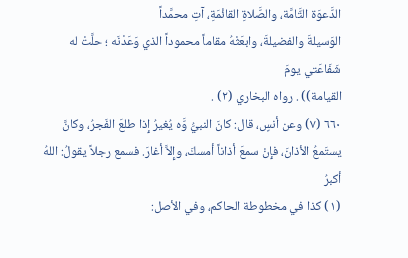الدَّعوَة التَّامَّة، والصَّلاةِ القائْمَةِ، آتِ محمَّداً
الوَسيلةَ والفضيلةَ، وابعَثْهُ مقاماً محموداً الذي وَعَدْنَه ؛ حلَّتْ له شَفَاعَتي يومَ
القيامة)) . رواه البخاري (٢) .
٦٦٠ (٧) وعن أنسٍ، قال: كانَ النبيُّ وَّه يُغيرُ إِذا طلعَ الفَجرُ، وكانَّ
يستَمعُ الأذانَ، فإِنْ سمعَ أذاناً أمسكَ، وإِلاَّ أغارَ. فسمع رجلاً يقولُ: اللهُ أكبرُ
(١) كذا في مخطوطة الحاكم، وفي الأصل: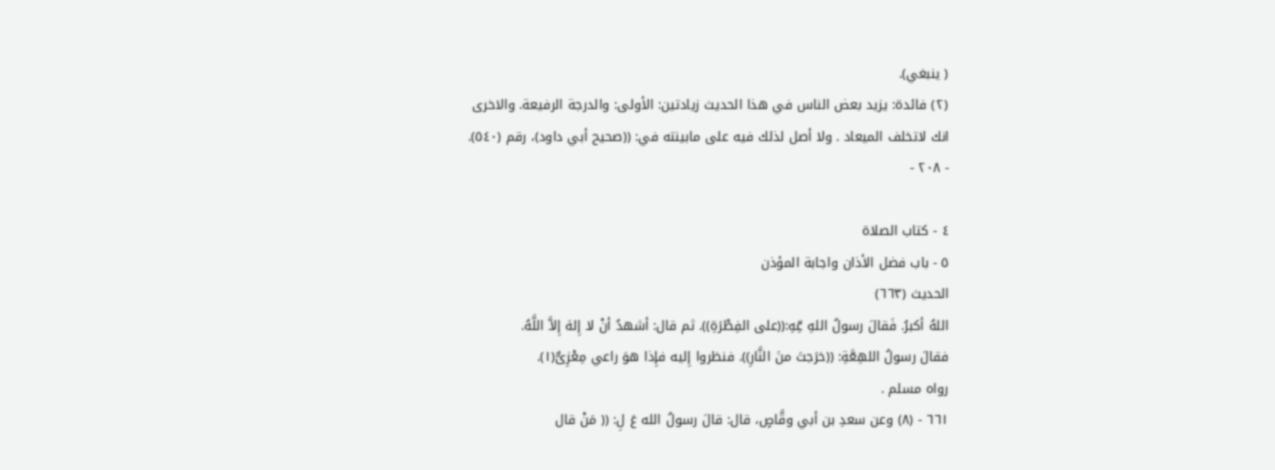( ينبغي).
(٢) فائدة: يزيد بعض الناس في هذا الحديث زيادتين: الأولى: والدرجة الرفيعة. والاخرى
انك لاتخلف الميعاد . ولا أصل لذلك فیه علی مابینته في: ((صحيح أبي داود)، رقم (٥٤٠).
- ٢٠٨ -

٤ - كتاب الصلاة
٥ - باب فضل الأذان واجابة المؤذن
الحديث (٦٦٣)
اللهُ أكبرُ. فَقالَ رسولُ اللهِ عِّهِ:((على الفِطْرَةِ)). ثم قال: أشهدُ أنْ لا إِلهَ إِلاَّ اللَّهُ.
فقالَ رسولُ اللهِعَّةِ: ((خرَجتَ منَ النَّارِ)). فنظروا إِليه فإِذا هوَ راعي مِعْزِىٌّ(١).
رواه مسلم .
٦٦١ - (٨) وعن سعدِ بن أبي وقَّاصٍ، قال: قالَ رسولُ الله عَ لِ: (( مَنْ قال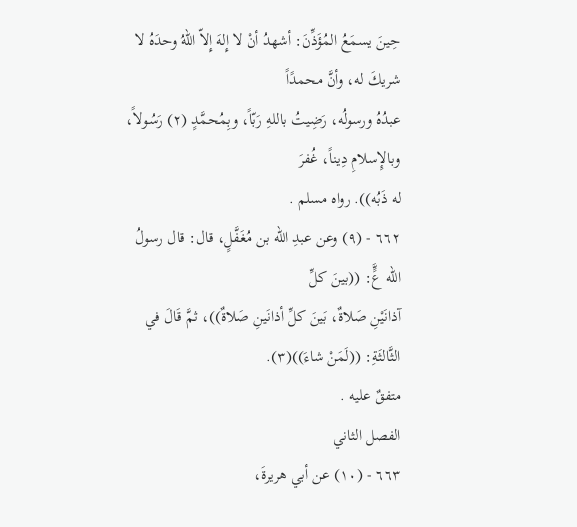حِينَ يسمَعُ المُؤَذِّنَ: أشهدُ أنْ لا إِلهَ إِلاّ اللهُ وحدَهُ لا شريكَ له، وأنَّ محمدًاً
عبدُهُ ورسولُه، رَضِيتُ باللهِ رَبّاً، وبِمُحمَّدٍ (٢) رَسُولاً، وبالإِسلامِ دِيناً، غُفرَ
له ذَبُه)). رواه مسلم .
٦٦٢ - (٩) وعن عبدِ الله بن مُغَفَّلٍ، قال: قال رسولُ الله عٍَّ: ((بينَ كلِّ
آذانَيْنِ صَلاةٌ، بَينَ كلِّ أذانَينِ صَلاةٌ))، ثمَّ قَالَ في الثَّالثَةِ: ((لَمَنْ شاءَ))(٣).
متفقٌ عليه .
الفصل الثاني
٦٦٣ - (١٠) عن أبي هريرةَ،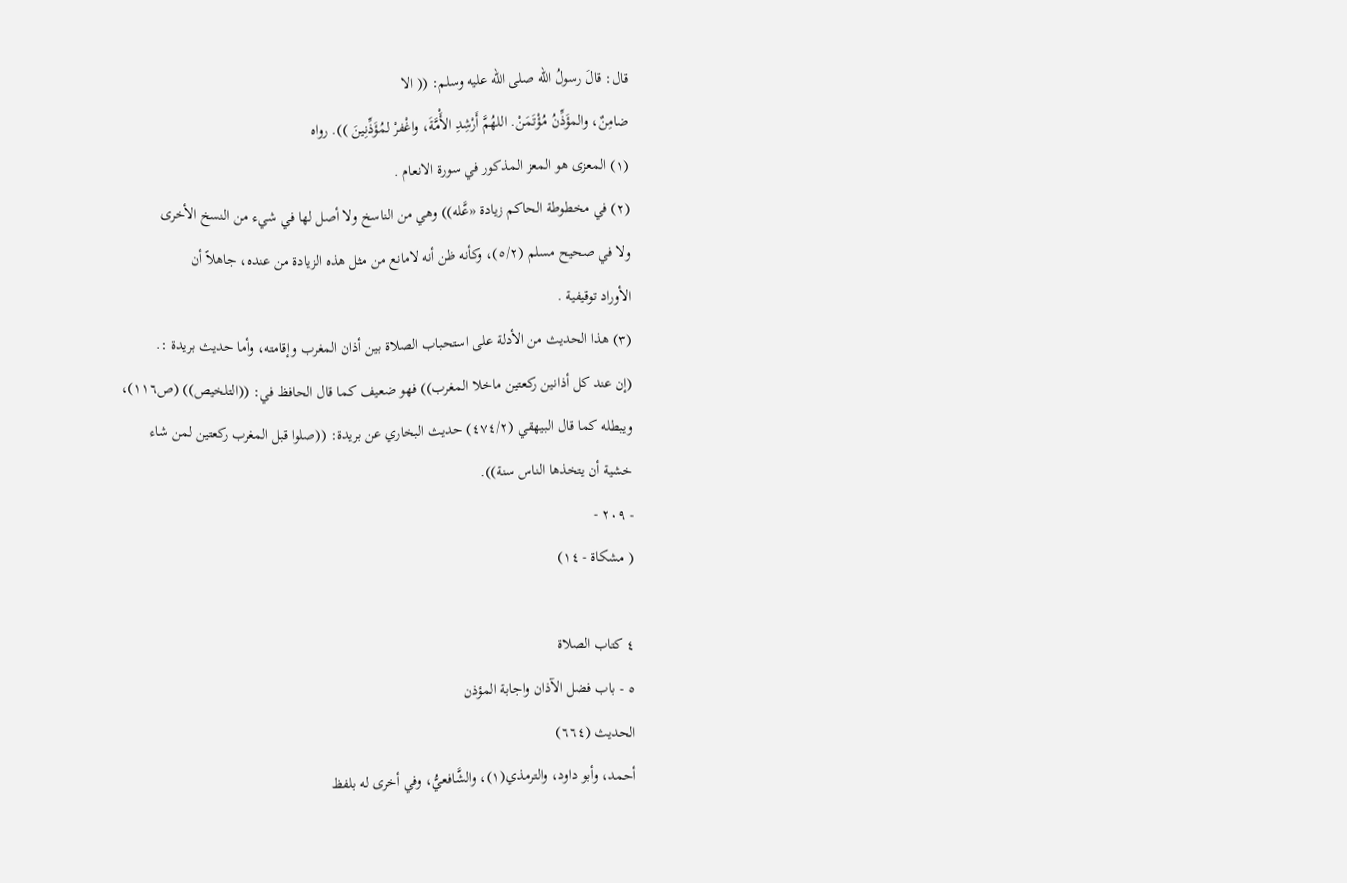قال: قالَ رسولُ الله صلى الله عليه وسلم: (( الا
ضامِنٌ، والمؤَذِّنُ مُؤْتَمَنْ. اللهُمَّ أَرْشِدِ الأَْمَّةَ، واغْفرْ لمُؤَذِّنِينَ )). رواه
(١) المعزى هو المعز المذكور في سورة الانعام .
(٢) في مخطوطة الحاكم زيادة «عَّله)) وهي من الناسخ ولا أصل لها في شيء من النسخ الأخرى
ولا في صحيح مسلم (٥/٢)، وكأنه ظن أنه لامانع من مثل هذه الزيادة من عنده، جاهلاً أن
الأوراد توقيفية .
(٣) هذا الحديث من الأدلة على استحباب الصلاة بين أذان المغرب وإقامته، وأما حديث بريدة :.
(إن عند كل أذانين ركعتين ماخلا المغرب)) فهو ضعيف كما قال الحافظ في: ((التلخيص)) (ص١١٦)،
ويبطله كما قال البيهقي (٤٧٤/٢) حديث البخاري عن بريدة: ((صلوا قبل المغرب ركعتين لمن شاء
خشية أن يتخذها الناس سنة)).
- ٢٠٩ -
( مشكاة - ١٤)

٤ كتاب الصلاة
٥ - باب فضل الآذان واجابة المؤذن
الحديث (٦٦٤)
أحمد، وأبو داود، والترمذي(١)، والشَّافعيُّ، وفي أخرى له بلفظ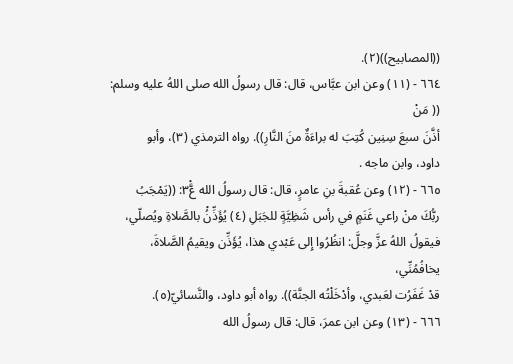((المصابيح))(٢).
٦٦٤ - (١١) وعن ابن عبَّاس، قال: قال رسولُ الله صلى اللهُ عليه وسلم: (( مَنْ
أذَّنَ سبعَ سِنِين كُتِبَ له براءَةٌ منَ النَّارِ)). رواه الترمذي (٣)، وأبو
داود، وابن ماجه .
٦٦٥ - (١٢) وعن عُقبةَ بنِ عامرٍ، قال: قال رسولُ الله ع٣َّْ: ((يَمْجَبُ
ربُّكَ منْ راعي غَنَمٍ في رأس شَظِيَّةٍ للجَبَلِ (٤) يُؤَذِّنُْ بالصَّلاةِ ويُصلّي،
فيقولُ اللهُ عزَّ وجلَّ: انظُرُوا إِلى عَبْدي هذا، يُؤَذِّن ويقيمُ الصَّلاةَ، يخافُمُنِّي،
قدْ غَفَرُت لعَبدي، وأدْخَلْتُه الجنَّة)). رواه أبو داود، والنَّسائيّ(٥).
٦٦٦ - (١٣) وعن ابن عمرَ، قال: قال رسولُ الله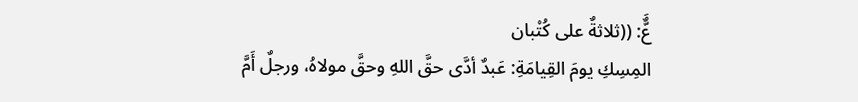عٌَّ: ((ثلاثةٌ على كُتْبان
المِسِكِ يومَ القِيامَةِ: عَبدٌ أدَّى حقَّ اللهِ وحقَّ مولاهُ، ورجلٌ أَمَّ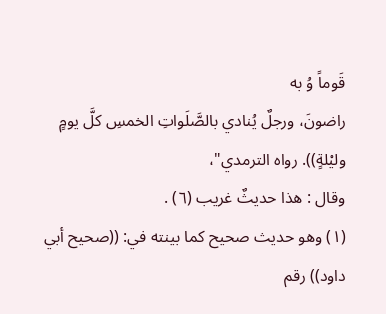قَوماً وُ به
راضونَ، ورجلٌ يُنادي بالصَّلَواتِ الخمسِ كلَّ يومٍ وليْلةٍ)). رواه الترمدي"،
وقال : هذا حديثٌ غريب (٦) .
(١) وهو حديث صحيح كما بينته في: ((صحيح أبي داود)) رقم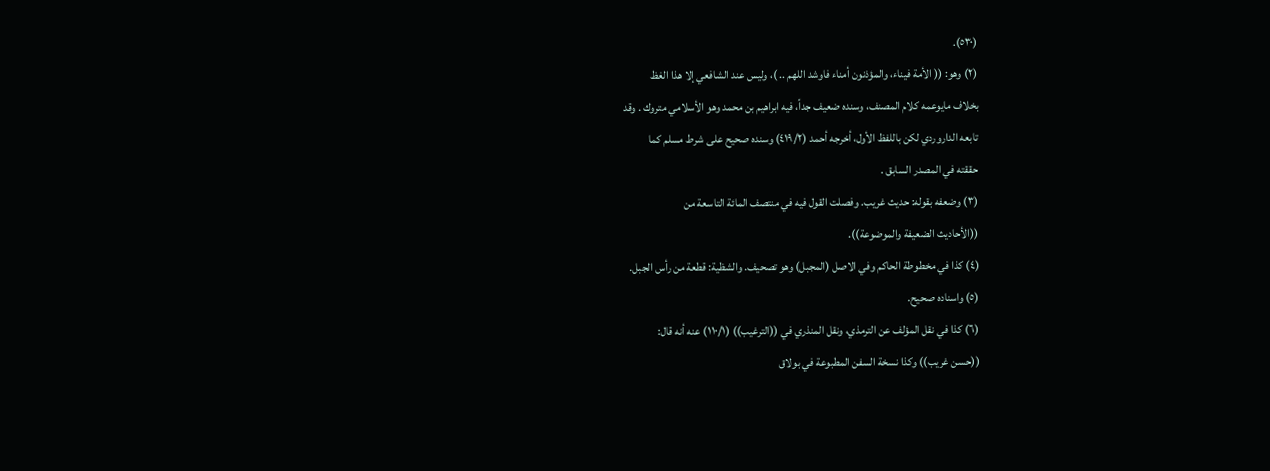(٥٣٠).
(٢) وهو: (( الأمة فيناء، والمؤذنون أمناء فاوشد اللهم .. )، وليس عند الشافعي إلا هذا الغظ
بخلاف مايوعمه كلام المصنف، وسنده ضعيف جداً، فيه ابراهيم بن محمد وهو الأسلامي متروك . وقد
تابعه الداروردي لكن باللفظ الأول، أخرجه أحمد (٤١٩/٢) وسنده صحيح على شرط مسلم كما
حققته في المصدر السابق .
(٣) وضعفه بقوله: حديث غريب. وفصلت القول فيه في منتصف المائة التاسعة من
((الأحاديث الضعيفة والموضوعة)).
(٤) كذا في مخطوطة الحاكم وفي الاصل (المجبل) وهو تصحيف. والشظية: قطعة من رأس الجبل.
(٥) واسناده صحيح.
(٦) كذا في نقل المؤلف عن الترمذي، ونقل المنذري في ((الترغيب)) (١١٠/١) عنه أنه قال:
((حسن غريب)) وكذا نسخة السفن المطبوعة في بولاق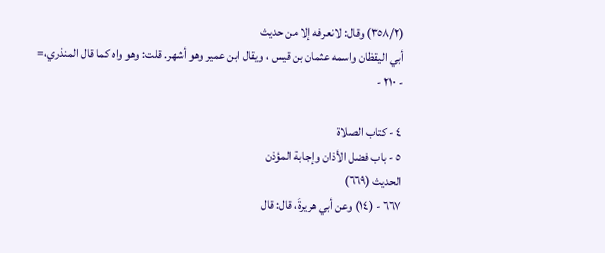(٣٥٨/٢) وقال: لانعرفه إلا من حديث
أبي اليقظان واسمه عثمان بن قيس ، ويقال ابن عمير وهو أشهر. قلت: وهو واه كما قال المنذري،=
- ٢١٠ -

٤ - كتاب الصلاة
٥ - باب فضل الأذان وإجابة المؤذن
الحديث (٦٦٩)
٦٦٧ - (١٤) وعن أبي هريرةَ، قال: قال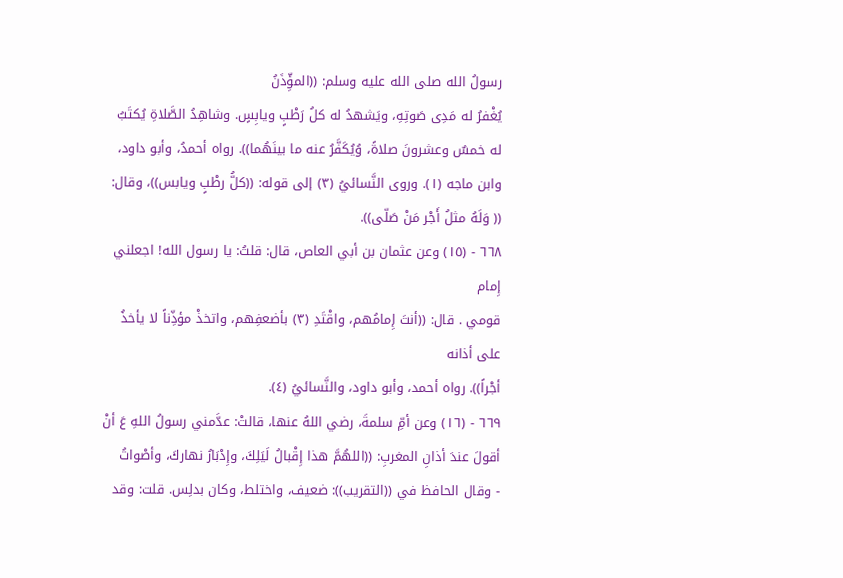رسولُ الله صلى الله عليه وسلم: ((المؤِّذَنُ
يُغْفرُ له مَدِى صَوتِهِ، ويَشهدُ له كلُ رَطْبٍ ويابِسٍ. وشاهِدُ الصَّلاةِ يُكتَبُ
له خمسٌ وعشرونَ صلاةً، وُيُكَفَّرُ عنه ما بينَهُما)). رواه أحمدُ، وأبو داود،
وابن ماجه (١). وروى النَّسائيُ (٣) إلى قوله: ((كلُّ رطْبٍ ويابس))، وقال:
(( وَلَهُ مثلُ أَجْر مَنْ صَلّى)).
٦٦٨ - (١٥) وعن عثمان بن أبي العاص، قال: قلتُ: يا رسول الله! اجعلني إِمام
قومي . قال: ((أنتَ إِمامُهم، واقْتَدِ (٣) بأضعفِهم، واتخذْ مؤذِّناً لا يأخذُ على أذانه
أجْراً)). رواه أحمد، وأبو داود، والنَّسائيُ (٤).
٦٦٩ - (١٦) وعن أمِّ سلمةَ، رضي اللهُ عنها، قالتْ: عدَّمني رسولُ اللهِ عَ أنْ
أقولَ عندَ أذانِ المغربِ: ((اللهُمَّ هذا إِقْبالُ لَيَلِكَ، وإِدْبَارُ نهاركَ، وأصْواتُ
- وقال الحافظ في ((التقريب)): ضعيف، واختلط، وكان بدلِس. قلت: وقد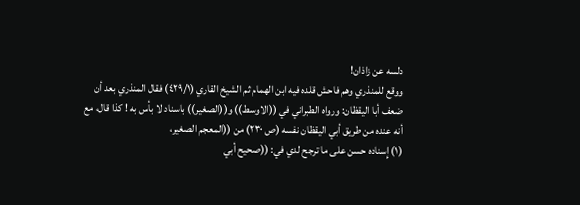دلسه عن زاذان!
ووقع للمنذري وهم فاحش قلده فيه ابن الهمام ثم الشيخ القاري (٤٢٩/١) فقال المنذري بعد أن
ضعف أبا اليقظان: ورواه الطبراني في ((الاوسط)) و((الصغير)) باسناد لا بأس به ! كذا قال، مع
أنه عنده من طريق أبي اليقظان نفسه (ص ٢٣٠) من ((المعجم الصغير،
(١) إِسناده حسن على ما ترجح لدي في: ((صحيح أبي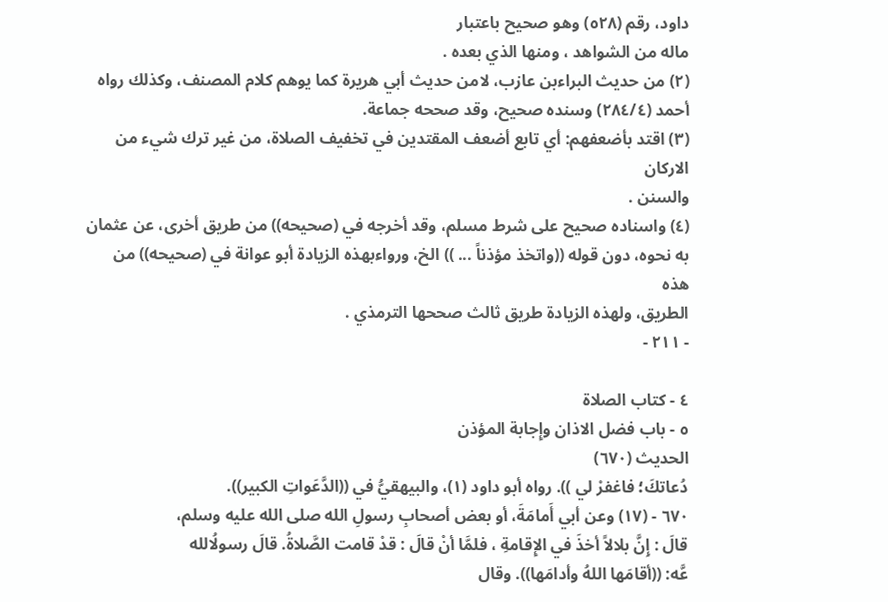داود، رقم (٥٢٨) وهو صحيح باعتبار
ماله من الشواهد ، ومنها الذي بعده .
(٢) من حديث البراءبن عازب، لامن حديث أبي هريرة كما يوهم كلام المصنف، وكذلك رواه
أحمد (٢٨٤/٤) وسنده صحيح، وقد صححه جماعة.
(٣) اقتد بأضعفهم: أي تابع أضعف المقتدين في تخفيف الصلاة، من غير ترك شيء من الاركان
والسنن .
(٤) واسناده صحيح على شرط مسلم، وقد أخرجه في (صحيحه)) من طريق أخرى، عن عثمان
به نحوه، دون قوله ((واتخذ مؤذناً ... )) الخ، ورواءبهذه الزيادة أبو عوانة في (صحيحه)) من هذه
الطريق، ولهذه الزيادة طريق ثالث صححها الترمذي .
- ٢١١ -

٤ - كتاب الصلاة
٥ - باب فضل الاذان وإِجابة المؤذن
الحديث (٦٧٠)
دُعاتكَ؛ فاغفرْ لي )). رواه أبو داود (١)، والبيهقيُّ في ((الدَّعَواتِ الكبير)).
٦٧٠ - (١٧) وعن أبي أَمامَةَ، أو بعض أصحابِ رسولِ الله صلى الله عليه وسلم،
قالَ : إِنَّ بلالاً أخذَ في الإِقامةِ ، فلمَّا أنْ قالَ : قدْ قامت الصَّلاةُ. قالَ رسولُالله
عَّه: ((أقامَها اللهُ وأدامَها)). وقال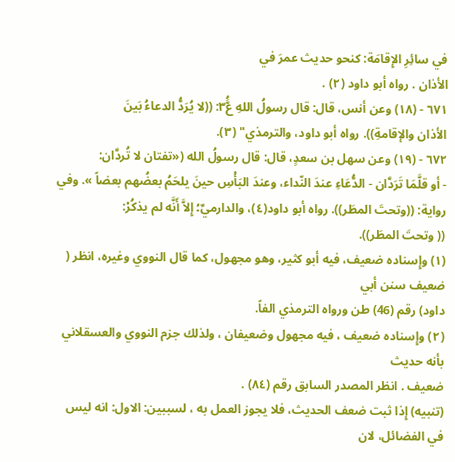في سائِرِ الإِقامَة: كنحو حديث عمرَ في
الأذان . رواه أبو داود (٢) .
٦٧١ - (١٨) وعن أنس، قال: قال رسولُ اللهِ ع٣َُّ: ((لا يُرَدُّ الدعاءُ بَينَ
الأذان والإقامةِ)). رواه أبو داود، والترمذي" (٣).
٦٧٢ - (١٩) وعن سهل بن سعدٍ، قال: قال رسولُ الله («تفتان لا تُردَّان:
- أو قلَّمَا تَرَدَّان - الدُّعَاءِ عندَ النّداء، وعندَ البَأْسِ حينَ يلحَمُ بعضُهم بعضاً ». وفي
رواية: ((وتحتَ المطَر)). رواه أبو داود(٤)، والدارميٌ؛ إِلاَّ أَنَّه لم يذكُرْ:
(( وتحتَ المطَر)).
(١) وإِسناده ضعيف، فيه أبو کثیر، وهو مجهول، كما قال النووي وغيره، انظر ( ضعيف سنن أبي
داود) رقم (46) طن ورواه الترمذي الفاً.
(٢) وإِسناده ضعيف ، فيه مجهول وضعيفان ، ولذلك جزم النووي والعسقلاني بأنه حديث
ضعيف . انظر المصدر السابق رقم (٨٤) .
(تنبيه) إِذا ثبت ضعف الحديث، فلا يجوز العمل به ، لسببين: الاول: انه ليس في الفضائل، لان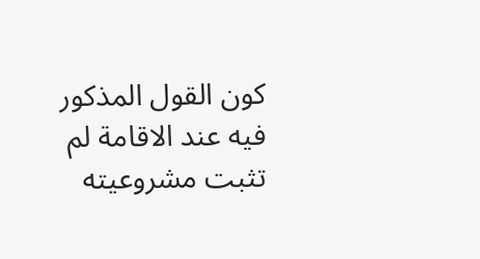كون القول المذكور فيه عند الاقامة لم تثبت مشروعيته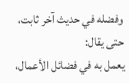وفضله في حديث آخر ثابت، حتى يقال:
يعمل به في فضائل الأعمال،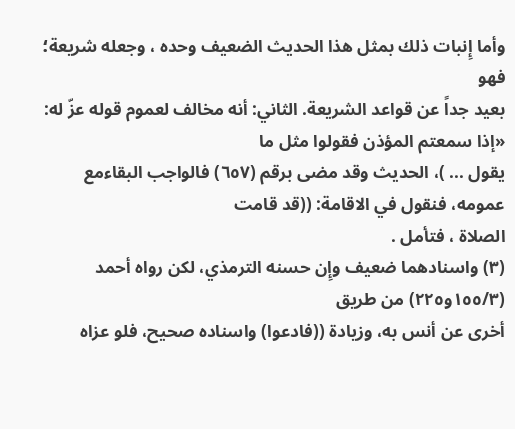وأما إِنبات ذلك بمثل هذا الحديث الضعيف وحده ، وجعله شريعة؛ فهو
بعيد جداً عن قواعد الشريعة. الثاني: أنه مخالف لعموم قوله عزّ له: «إذا سمعتم المؤذن فقولوا مثل ما
يقول ... )، الحديث وقد مضى برقم (٦٥٧) فالواجب البقاءمع عمومه، فنقول في الاقامة: ((قد قامت
الصلاة ، فتأمل .
(٣) واسنادهما ضعيف وإِن حسنه الترمذي، لكن رواه أحمد (١٥٥/٣و٢٢٥) من طريق
أخرى عن أنس به، وزيادة ((فادعوا) واسناده صحيح، فلو عزاه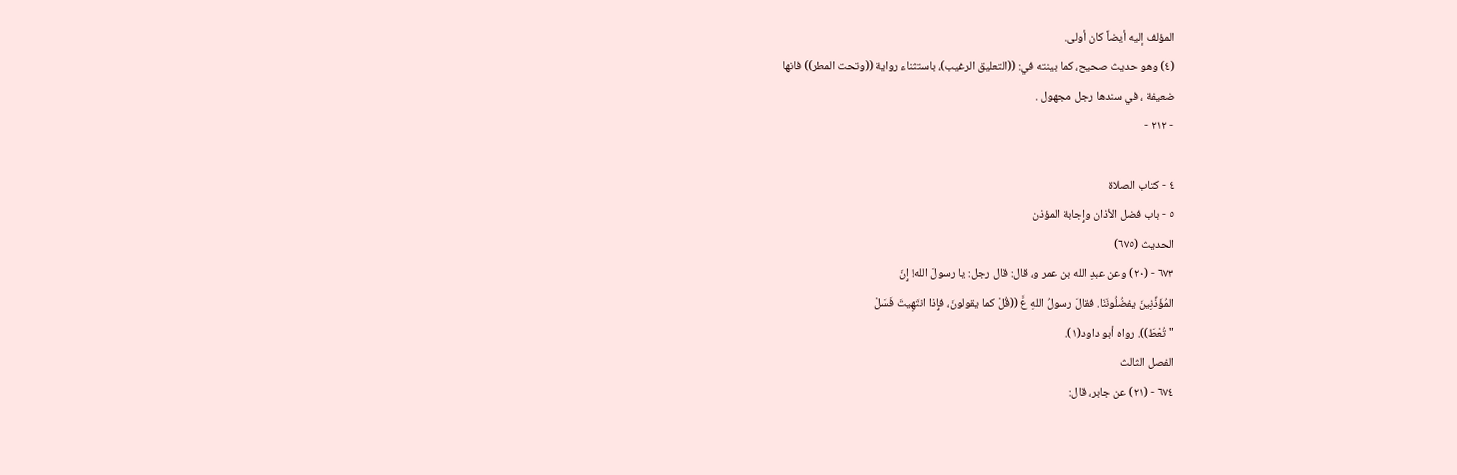المؤلف إليه أيضاً كان أولى.
(٤) وهو حديث صحيح، كما بينته في: ((التعليق الرغيب)، باستثناء رواية ((وتحت المطر)) فانها
ضعيفة ، في سندها رجل مجهول .
- ٢١٢ -

٤ - كتاب الصلاة
٥ - باب فضل الأذان وإِجابة المؤذن
الحديث (٦٧٥)
٦٧٣ - (٢٠) وعن عبدِ الله بن عمر و، قال: قال رجل: يا رسولَ الله! إِنّ
المُؤَذِّنِينَ يفضُلُونَنَا. فقالَ رسولُ اللهِ عَّ ((قُلْ كما يقولونَ، فإِذا انتَهِيتَ فَسَلْ
"تُعْطَ)). رواه أبو داود(١).
الفصل الثالث
٦٧٤ - (٢١) عن جابر، قال: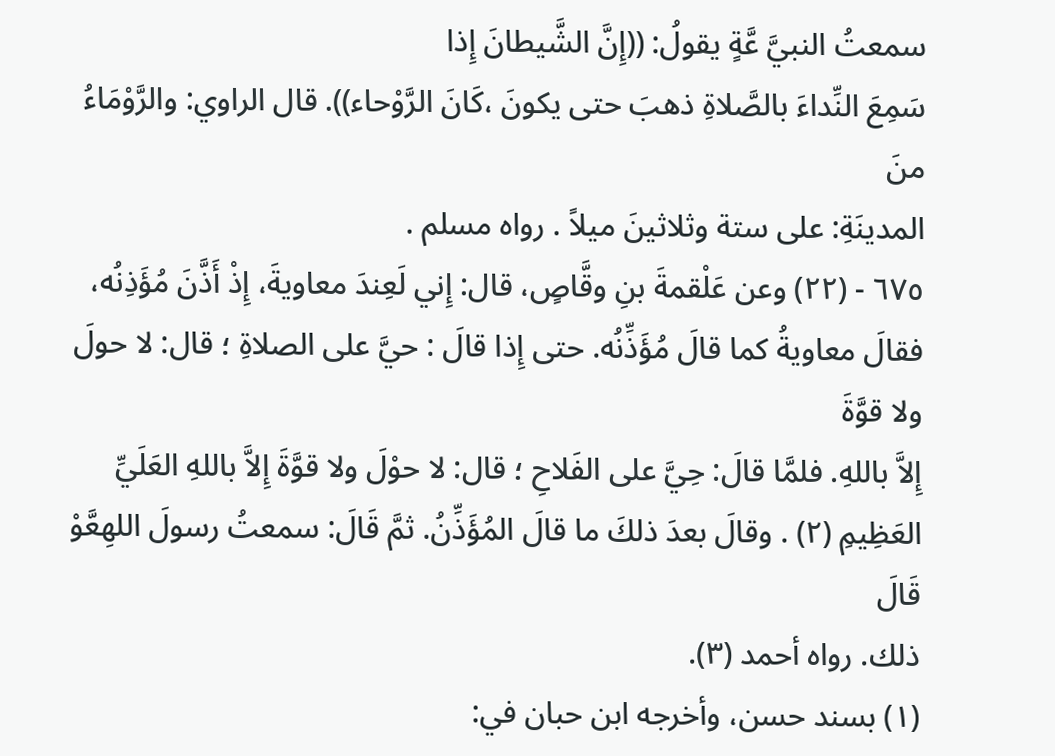سمعتُ النبيَّ عَّةٍ يقولُ: ((إِنَّ الشَّيطانَ إِذا
سَمِعَ النِّداءَ بالصَّلاةِ ذهبَ حتى يكونَ ،كَانَ الرَّوْحاء)). قال الراوي: والرَّوْمَاءُ منَ
المدينَةِ: على ستة وثلاثينَ ميلاً . رواه مسلم .
٦٧٥ - (٢٢) وعن عَلْقمةَ بنِ وقَّاصٍ، قال: إِني لَعِندَ معاويةَ، إِذْ أَذَّنَ مُؤَذِنُه،
فقالَ معاويةُ كما قالَ مُؤَذِّنُه. حتى إِذا قالَ : حيَّ على الصلاةِ ؛ قال: لا حولَ ولا قوَّةَ
إِلاَّ باللهِ. فلمَّا قالَ: حِيَّ على الفَلاحِ ؛ قال: لا حوْلَ ولا قوَّةَ إِلاَّ باللهِ العَلَيِّ
العَظِيمِ (٢) . وقالَ بعدَ ذلكَ ما قالَ المُؤَذِّنُ. ثمَّ قَالَ: سمعتُ رسولَ اللهِعَّوْ قَالَ
ذلك. رواه أحمد (٣).
(١) بسند حسن، وأخرجه ابن حبان في: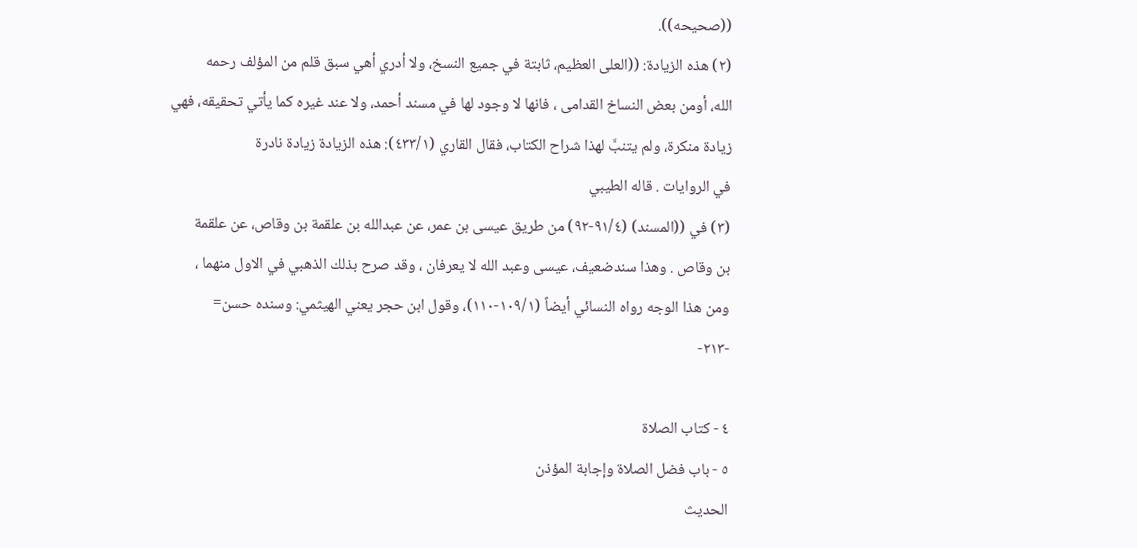((صحيحه)).
(٢) هذه الزيادة: ((العلى العظيم، ثابتة في جميع النسخ، ولا أدري أهي سبق قلم من المؤلف رحمه
الله، أومن بعض النساخ القدامى ، فانها لا وجود لها في مسند أحمد، ولا عند غيره كما يأتي تحقيقه، فهي
زيادة منكرة، ولم يتنبَّ لهذا شراح الكتاب، فقال القاري (٤٣٣/١): هذه الزيادة زيادة نادرة
في الروايات . قاله الطيبي
(٣) في ((المسند) (٩١/٤-٩٢) من طريق عيسى بن عمر، عن عبدالله بن علقمة بن وقاص، عن علقمة
بن وقاص . وهذا سندضعيف، عيسى وعبد الله لا يعرفان ، وقد صرح بذلك الذهبي في الاول منهما ،
ومن هذا الوجه رواه النسائي أيضاً (١٠٩/١-١١٠)، وقول ابن حجر يعني الهيثمي: وسنده حسن=
-٢١٣-

٤ - كتاب الصلاة
٥ - باب فضل الصلاة وإجابة المؤذن
الحديث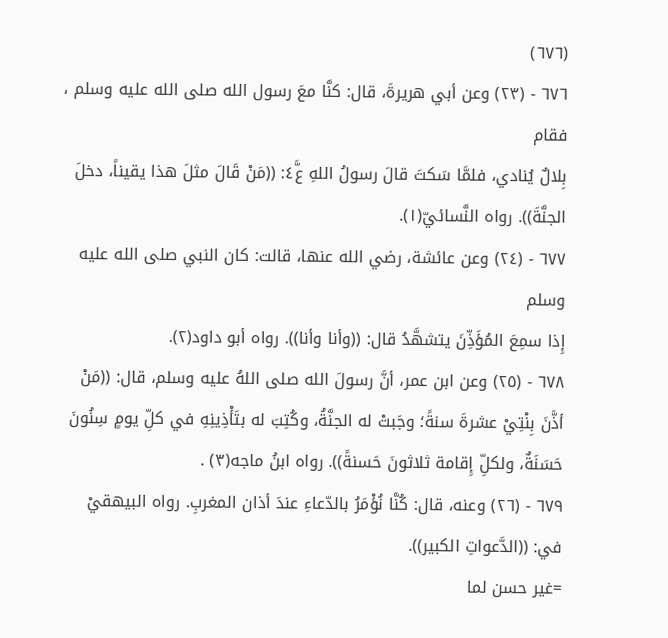(٦٧٦)
٦٧٦ - (٢٣) وعن أبي هريرةَ، قال: كنَّا معَ رسول الله صلى الله عليه وسلم ، فقام
بِلالٌ يُنادي، فلمَّا سَكتَ قالَ رسولُ اللهِ ع٤َّ: ((مَنْ قَالَ مثلَ هذا يقيناً، دخلَ
الجنَّةَ)). رواه النَّسائيّ(١).
٦٧٧ - (٢٤) وعن عائشة، رضي الله عنها، قالت: كان النبي صلى الله عليه وسلم
إِذا سمِعَ المُؤَذِّنَ يتشهَّدُ قال: ((وأنا وأنا)). رواه أبو داود(٢).
٦٧٨ - (٢٥) وعن ابن عمر، أنَّ رسولَ الله صلى اللهُ عليه وسلم، قال: ((مَنْ
أذَّنَ بِنْتِيْ عشرةَ سنةً؛ وجَبتْ له الجنَّةُ، وكُتِبَ له بتَأْذِينِهِ في كلِّ يومٍ سِنُونَ
حَسَنَةٌ، ولكلِّ إِقامة ثلاثونَ حَسنةً)). رواه ابنُ ماجه(٣) .
٦٧٩ - (٢٦) وعنه، قال: كُنَّا نُؤْمَرُ بالدّعاءِ عندَ أذان المغربِ. رواه البيهقيْ
في: ((الدَّعواتِ الكبير)).
=غير حسن لما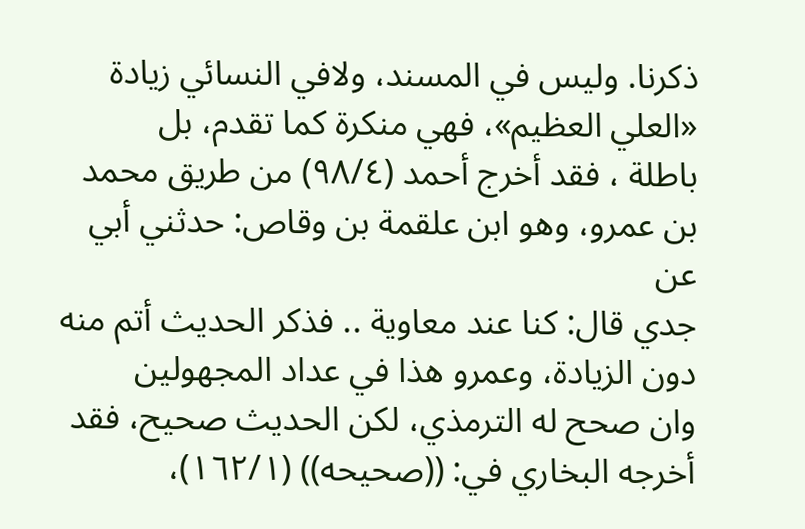ذكرنا. وليس في المسند، ولافي النسائي زيادة «العلي العظيم»، فهي منكرة كما تقدم، بل
باطلة ، فقد أخرج أحمد (٩٨/٤) من طريق محمد بن عمرو، وهو ابن علقمة بن وقاص: حدثني أبي عن
جدي قال: كنا عند معاوية .. فذكر الحديث أتم منه دون الزيادة، وعمرو هذا في عداد المجهولين
وان صحح له الترمذي، لكن الحديث صحيح، فقد أخرجه البخاري في: ((صحيحه)) (١٦٢/١)،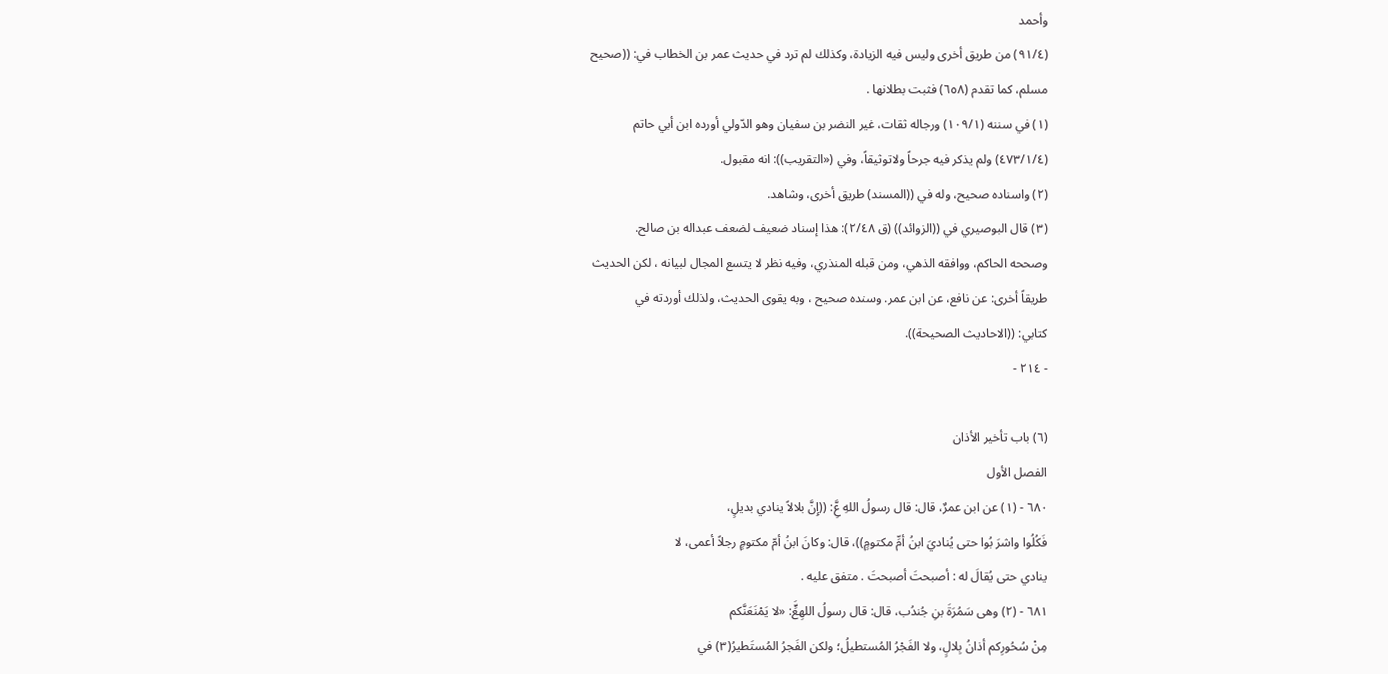وأحمد
(٩١/٤) من طريق أخرى وليس فيه الزيادة، وكذلك لم ترد في حديث عمر بن الخطاب في: ((صحيح
مسلم، كما تقدم (٦٥٨) فثبت بطلانها .
(١) في سننه (١٠٩/١) ورجاله ثقات، غير النضر بن سفيان وهو الدّولي أورده ابن أبي حاتم
(٤٧٣/١/٤) ولم يذكر فيه جرحاً ولاتوثيقاً، وفي («التقريب)): انه مقبول.
(٢) واسناده صحيح، وله في ((المسند) طريق أخرى، وشاهد.
(٣) قال البوصيري في ((الزوائد)) (ق ٢/٤٨): هذا إسناد ضعيف لضعف عبداله بن صالح.
وصححه الحاكم، ووافقه الذهي، ومن قبله المنذري، وفيه نظر لا يتسع المجال لبيانه ، لكن الحديث
طريقاً أخرى: عن نافع، عن ابن عمر. وسنده صحيح ، وبه يقوى الحديث، ولذلك أوردته في
كتابي: ((الاحاديث الصحيحة)).
- ٢١٤ -

(٦) باب تأخير الأذان
الفصل الأول
٦٨٠ - (١) عن ابن عمرٌ، قال: قال رسولُ اللهِ عَِّ: ((إِنَّ بلالاً ينادي بديلٍ،
فَكُلُوا واشرَ بُوا حتى يُناديَ ابنُ أمِّ مكتومٍ))، قال: وكانَ ابنُ أمّ مكتومٍ رجلاً أعمى، لا
ينادي حتى يُقالَ له : أصبحتَ أصبحتَ . متفق عليه .
٦٨١ - (٢) وهى سَمُرَةَ بنِ جُندُب، قال: قال رسولُ اللهِعٍَّ: «لا يَمْنَعَنَّكم
مِنْ سُحُورِكم أذانُ بِلالٍ، ولا الفَجْرُ المُستطيلُ؛ ولكن الفَجرُ المُستَطيرُ(٣) في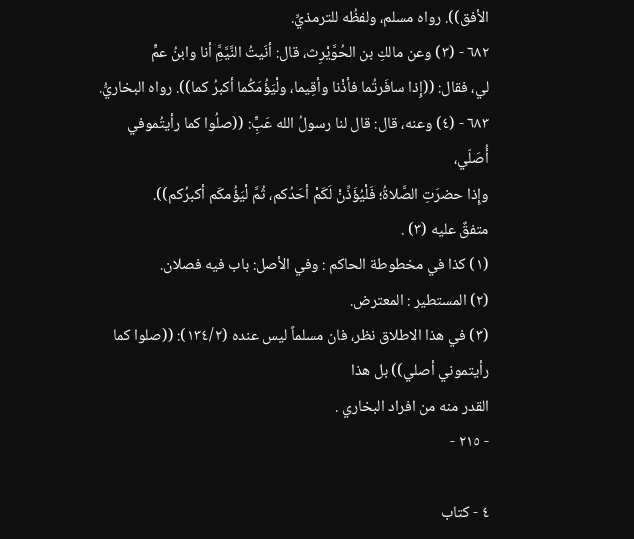الأفق)). رواه مسلم، ولفظُه للترمذيِّ.
٦٨٢ - (٣) وعن مالكِ بن الحُوَّيْرِث، قال: أنَيتُ النَّيَّمَِّ أنا وابنُ عمٍّ
لي، فقال: ((إِذا سافَرتُما فأذْنا وأقِيما، ولْيَؤُمَكُما أكبرُ كما)). رواه البخاريُّ.
٦٨٣ - (٤) وعنه، قال: قال لنا رسولُ الله عَبٍِّ: ((صلُوا كما رأيتُموفي أُصَلّي،
وإِذا حضرَتِ الصَّلاةُ؛ فَلْيُؤَذِّنْ لَكَمْ أحَدُكم، ثُمَّ لْيَؤُمكَم أكبرُكم)).
متفقٌ عليه (٣) .
(١) كذا في مخطوطة الحاكم : وفي الأصل: باب فيه فصلان.
(٢) المستطير : المعترض.
(٣) في هذا الاطلاق نظر، فان مسلماً ليس عنده (١٣٤/٢): ((صلوا كما رأيتموني أصلي)) بل هذا
القدر منه من افراد البخاري .
- ٢١٥ -

٤ - كتاب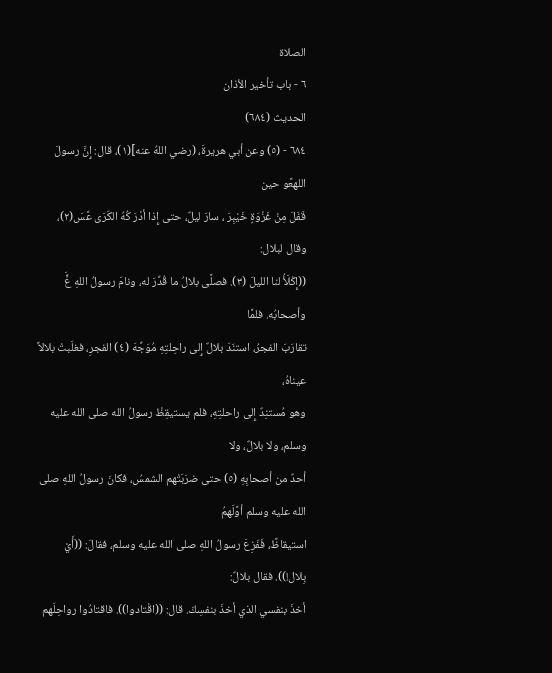الصلاة
٦ - باب تأخير الأذان
الحديث (٦٨٤)
٦٨٤ - (٥) وعن أبي هريرةَ، (رضي اللهُ عنه](١)، قال: إِنَّ رسولَ اللهعَّو حين
قَفَلَ مِنْ غَزْوَةٍ خَيْبِرَ ، سارَ ليلٌ، حتى إِذا أدْرَ كُهُ الكَرَى عَّسَ(٢)، وقال لبلال:
((إِكْلَأُ لنا الليلَ (٣). فصلَّى بلالُ ما قُدِّرَ له، ونامَ رسولُ اللهِ عٍَّ وأصحابُه. فلمَّا
تقارَبَ الفجرُ، استنَدَ بلالٌ إِلى راحِلتِهِ مُوَجِّهَ (٤) الفجرِ، فغلَبتْ بلالاً عيناهُ،
وهو مُستنِدٌ إِلى راحلتِهِ، فلم يستيقِظْ رسولُ الله صلى الله عليه وسلم، ولا بلالٌ، ولا
أحدٌ من أصحابِهِ (٥) حتى ضرَبَتْهم الشمسُ، فكانَ رسولُ اللهِ صلى الله عليه وسلم أوَّلَهمُ
استيقاظً، فَفَزِعَ رسولُ اللهِ صلى الله عليه وسلم، فقالَ: ((أَيْ بِلال!)). فقال بلالٌ:
أخذَ بنفسي الذي أخذَ بنفسِكَ. قال: ((اقْتادوا)). فاقتادُوا رواحِلَهم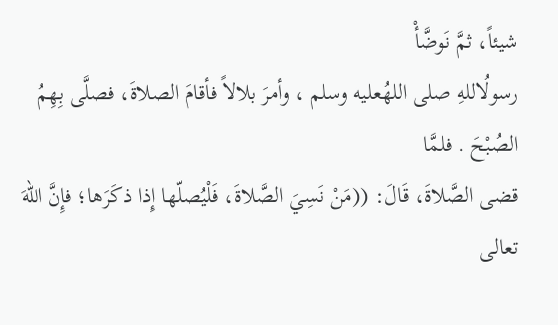شيئاً، ثمَّ نَوضَّأْ
رسولُاللهِ صلى اللهُعليه وسلم ، وأمرَ بلالاً فأقامَ الصلاةَ، فصلَّى بِهِمُ الصُبْحَ . فلمَّا
قضى الصَّلاةَ، قَالَ: ((مَنْ نَسِيَ الصَّلاةَ، فَلْيُصلّها إِذا ذكَرَها؛ فإِنَّ اللهَ تعالى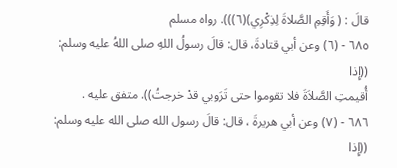قالَ : ( وَأَقِمِ الصَّلاةَ لِذِكْرِي)(٦))). رواه مسلم
٦٨٥ - (٦) وعن أبي قتادةَ، قال: قالَ رسولُ اللهِ صلى اللهُ عليه وسلم: ((إِذا
أُقيمتِ الصَّلاَةَ فلا تقوموا حتى تَرَوبي قدْ خرجتُ)). متفق عليه .
٦٨٦ - (٧) وعن أبي هريرةَ ، قال: قالَ رسول الله صلى الله عليه وسلم: ((إِذا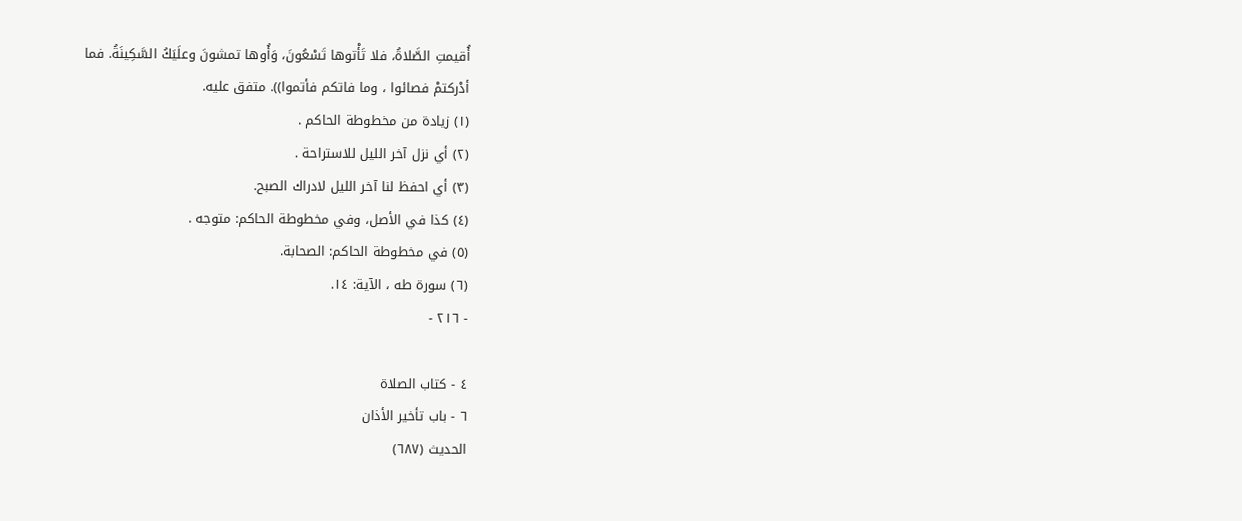أُقيمتِ الصَّلاةُ، فلا تَأْتوها تَسْعُونَ، وَأُوها تمشونَ وعلَيَكُ السَّكِينَةُ. فما
أدْركتمْ فصائوا ، وما فاتكم فأتموا)). متفق عليه.
(١) زيادة من مخطوطة الحاكم .
(٢) أي نزل آخر الليل للاستراحة .
(٣) أي احفظ لنا آخر الليل لادراك الصبح.
(٤) كذا في الأصل، وفي مخطوطة الحاكم: متوجه .
(٥) في مخطوطة الحاكم: الصحابة.
(٦) سورة طه ، الآية: ١٤.
- ٢١٦ -

٤ - كتاب الصلاة
٦ - باب تأخير الأذان
الحديث (٦٨٧)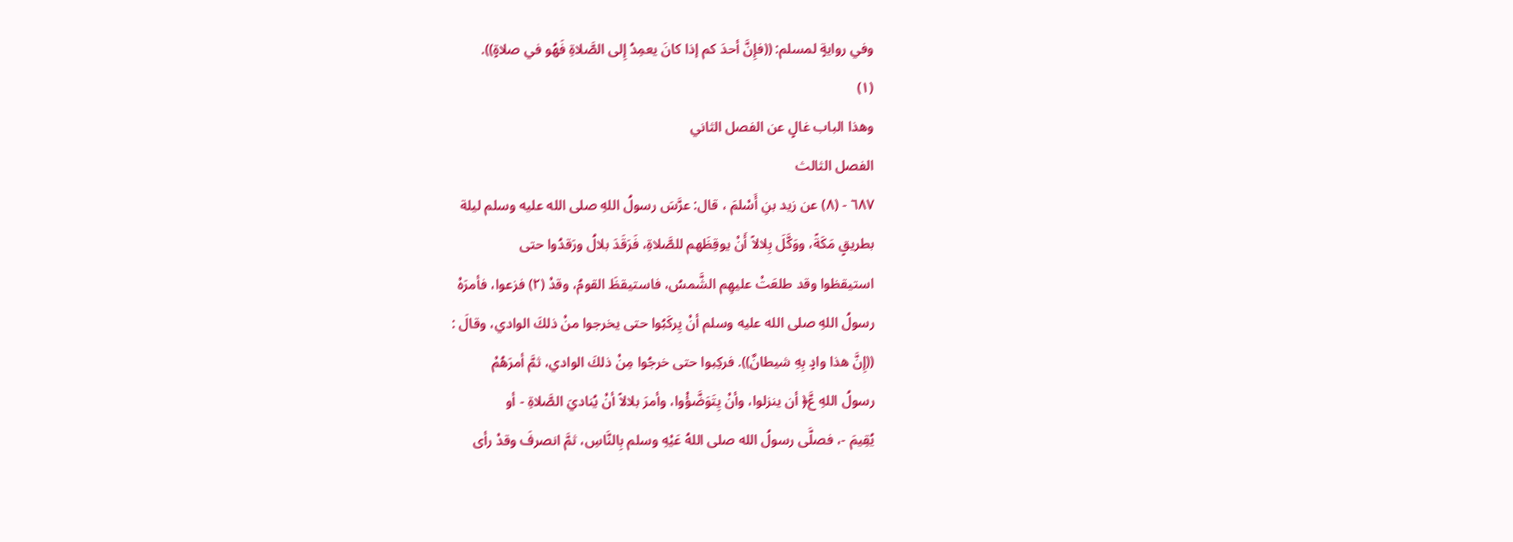وفي روايةٍ لمسلم: ((فإِنَّ أحدَ كم إذا كانَ يعمِدُ إِلى الصَّلاةِ فَهُو في صلاةٍ)).
(١)
وهذا الباب غالٍ عن الفصل الثاني
الفصل الثالث
٦٨٧ - (٨) عن زيد بنِ أَسْلمَ ، قال: عرَّسَ رسولُ اللهِ صلى الله عليه وسلم ليلة
بطريقٍ مَكَةً، ووَكَّلَ بِلالاً أَنْ يوقِظَهم للصَّلاةِ، فَرَقَدَ بلالُ ورَقدُوا حتى
استيقظوا وقد طلعَتْ عليهِم الشَّمسُ، فاستيقظَ القومُ، وقدْ (٢) فزعوا، فأمرَهْ
رسولُ اللهِ صلى الله عليه وسلم أنْ يِركَبُوا حتى يخرجوا منْ ذلكَ الوادي، وقالَ :
((إِنَّ هذا وادٍ بِهِ شيطانٌ)). فركِبوا حتى خرجُوا مِنْ ذلكَ الوادي، ثمَّ أمرَهُمْ
رسولُ اللهِ عَّ﴿ أن ينزلوا، وأنْ يِتَوَضَّؤْوا، وأمرَ بلالاً أنْ يُناديَ الصَّلاةِ - أو
يُقِيمَ -، فصلَّى رسولُ الله صلى اللهُ عَيْهِ وسلم بِالنَّاسِ، ثمَّ انصرفَ وقدْ رأى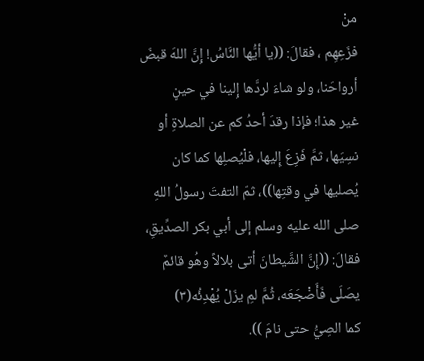منْ
فزَعِهِم ، فقالَ: ((يا أيُّها النَّاسُ! إِنَّ اللهَ قبضَ أرواحَنا، ولو شاءَ لردَّها إِلينا في حينٍ
غير هذا؛ فإذا رقدَ أحدُ كم عن الصلاةِ أو نسِيَها، ثمَّ فَزِعَ إِليها، فلْيُصلِها كما كان
يُصليها في وقتِها))، ثمّ التفتَ رسولُ اللهِ صلى الله عليه وسلم إلى أبي بكر الصدِّيقِ،
فقالَ: ((إِنَّ الشَّيطانَ أتى بلالاً وهُو قائمٌ يصَلَى فَأَضْجَعَه، ثُمَّ لمِ يزَلْ يُهْدِئُه(٣)
كما الصِيُّ حتى نامَ )).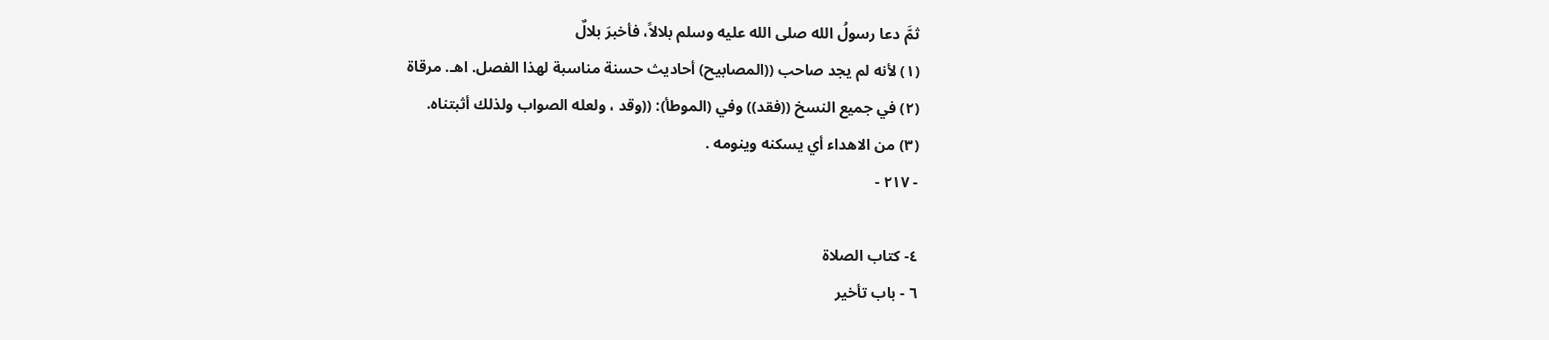ثمَّ دعا رسولُ الله صلى الله عليه وسلم بلالاً، فأخبرَ بلالٌ
(١) لأنه لم يجد صاحب ((المصابيح) أحاديث حسنة مناسبة لهذا الفصل. اهـ. مرقاة
(٢) في جميع النسخ ((فقد)) وفي (الموطأ): ((وقد ، ولعله الصواب ولذلك أثبتناه.
(٣) من الاهداء أي يسكنه وينومه .
- ٢١٧ -

٤- كتاب الصلاة
٦ - باب تأخير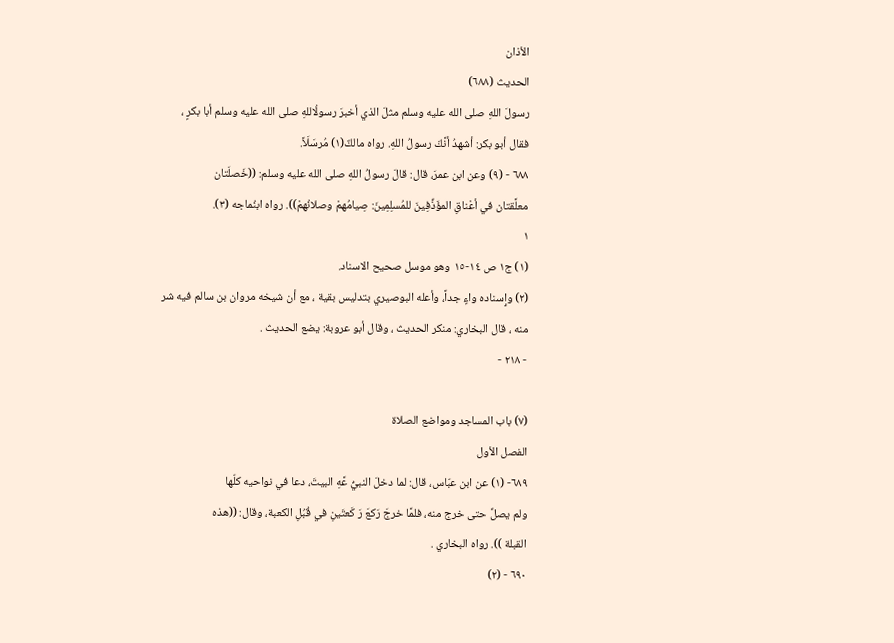الأذان
الحديث (٦٨٨)
رسولَ اللهِ صلى الله عليه وسلم مثلَ الذي أخبرَ رسولُاللهِ صلى الله عليه وسلم أبا بكرٍ ،
فقال أبو بكر: أشهدُ أنَّكَ رسولُ اللهِ. رواه مالكٌ(١) مُرسَلَاً.
٦٨٨ - (٩) وعن ابن عمرَ، قال: قالَ رسولُ اللهِ صلى الله عليه وسلم: ((خَصلَتان
معلَّقتان في أعْناقِ المؤَذِّفِينَ للمُسلِمِينَ: صِيامُهمْ وصلانُهمْ)). رواه ابنُماجه (٣).
١
(١) ج١ ص ١٤-١٥ وهو موسل صحيح الاسناد.
(٢) وإِسناده واءٍ جداً، وأعله البوصيري بتدليس بقية ، مع أن شيخه مروان بن سالم فيه شر
منه ، قال البخاري: منكر الحديث ، وقال أبو عروبة: يضع الحديث .
- ٢١٨ -

(٧) باب المساجد ومواضع الصلاة
الفصل الأول
٦٨٩- (١) عن ابن عبّاس، قال: لما دخلَ النبيُّ عَّهِ البيتَ، دعا في نواحيه كلّها
ولم يصلِّ حتى خرج منه، فلمَّا خرجَ رَكعَ رَ كَعتَينِ في قُبُلِ الكعبة، وقال: ((هذه
القبلة )). رواه البخاري .
٦٩٠ - (٢)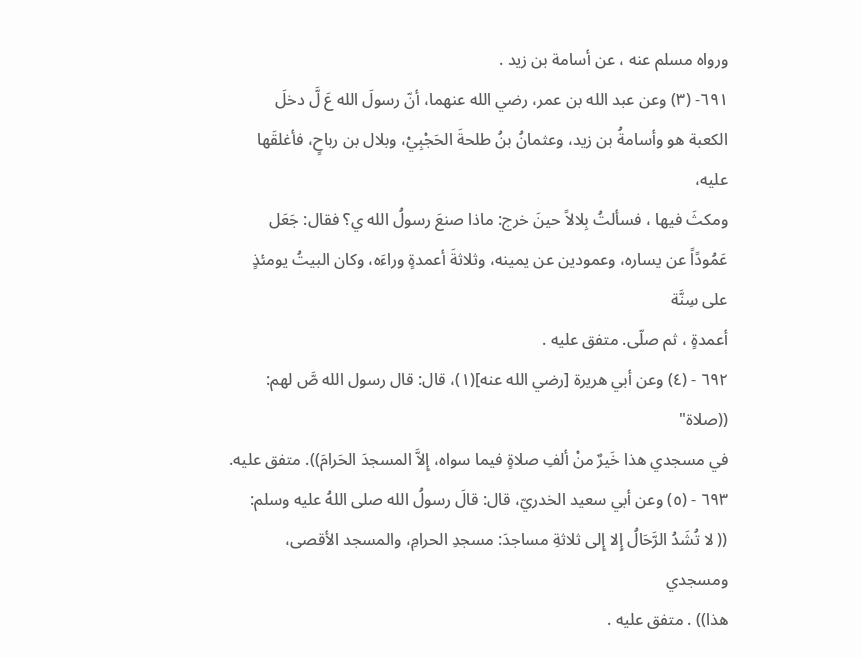ورواه مسلم عنه ، عن أسامة بن زيد .
٦٩١- (٣) وعن عبد الله بن عمر، رضي الله عنهما، أنّ رسولَ الله عَ لَّ دخلَ
الكعبة هو وأسامةُ بن زيد، وعثمانُ بنُ طلحةَ الحَجْبِيْ، وبلال بن رباحٍ، فأغلقَها عليه،
ومكثَ فيها ، فسألتُ بِلالاً حينَ خرج: ماذا صنعَ رسولُ الله ي؟ فقال: جَعَل
عَمُودًاً عن يساره، وعمودين عن يمينه، وثلاثةَ أعمدةٍ وراءَه، وكان البيتُ يومئذٍ على سِنَّة
أعمدةٍ ، ثم صلّى. متفق عليه .
٦٩٢ - (٤) وعن أبي هريرة [رضي الله عنه](١)، قال: قال رسول الله صَّ لهم: ((صلاة"
في مسجدي هذا خَيرٌ منْ ألفِ صلاةٍ فيما سواه، إِلاَّ المسجدَ الحَرامَ)). متفق عليه.
٦٩٣ - (٥) وعن أبي سعيد الخدريّ، قال: قالَ رسولُ الله صلى اللهُ عليه وسلم:
(( لا تُشَدُ الرَّحَالُ إِلا إِلى ثلاثةِ مساجدَ: مسجدِ الحرامِ، والمسجد الأقصى، ومسجدي
هذا)) . متفق عليه .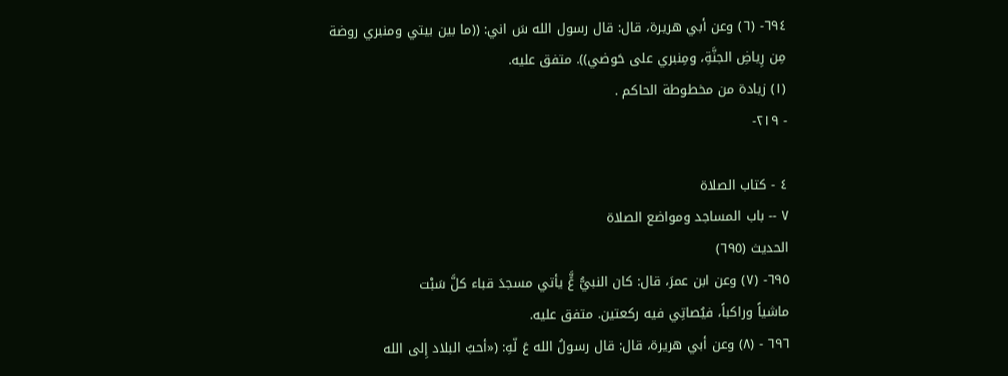٦٩٤- (٦) وعن أبي هريرة، قال: قال رسول الله سَ اني: ((ما بين بيتي ومنبري روضة
مِن رِياضِ الجنَّةِ، ومِنبري على حَوضي)). متفق عليه.
(١) زيادة من مخطوطة الحاكم .
- ٢١٩-

٤ - كتاب الصلاة
٧ -- باب المساجد ومواضع الصلاة
الحديث (٦٩٥)
٦٩٥- (٧) وعن ابن عمرَ، قال: كان النبيُّ عٍَّ يأتي مسجدَ قباء كلَّ سَبْت
ماشياً وراكباً، فيُصاتِي فيه ركعتين. متفق عليه.
٦٩٦ - (٨) وعن أبي هريرة، قال: قال رسولُ الله عَ لّهِ: («أحبُ البلاد إِلى الله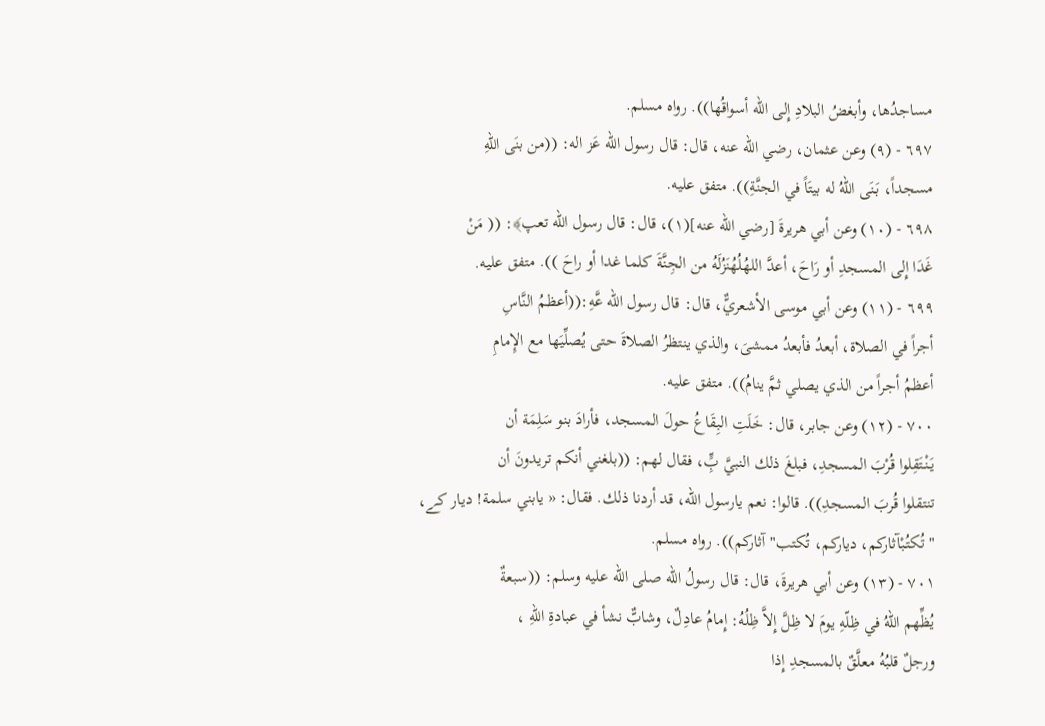مساجدُها، وأبغضُ البلادِ إِلى الله أسواقُها)). رواه مسلم.
٦٩٧ - (٩) وعن عثمان، رضي الله عنه، قال: قال رسول الله عَز اله: ((من بنَى اللهِ
مسجداً، بَنَى اللهُ له بيتَاً في الجنَّةِ)). متفق عليه.
٦٩٨ - (١٠) وعن أبي هريرةَ [رضي الله عنه](١)، قال: قال رسول الله تعپ﴾: (( مَنْ
غَدَا إِلى المسجدِ أو رَاحَ، أعدَّ اللهُلُهُنَزُلَهُ من الجِنَّةَ كلما غدا أو راحَ )). متفق عليه.
٦٩٩ - (١١) وعن أبي موسى الأشعريٌّ، قال: قال رسول الله عَّهِ:((أعظمُ النَّاسِ
أجراً في الصلاة، أبعدُ فأبعدُ ممشىَ، والذي ينتظرُ الصلاةَ حتى يُصلِّيَها مع الإِمامِ
أعظمُ أجراً من الذي يصلي ثمَّ ينامُ)). متفق عليه.
٧٠٠ - (١٢) وعن جابر، قال: خَلَتِ البِقَاعُ حولَ المسجد، فأرادَ بنو سَلِمَة أن
يَنْتَقِلوا قُرْبَ المسجدِ، فبلغَ ذلك النبيَّ بٍِّ، فقال لهم: ((بلغني أنكم تريدونَ أن
تنتقلوا قُربَ المسجدِ)). قالوا: نعم يارسول الله، قد أردنا ذلك. فقال: « يابني سلمة! دیار کے،
"تُكتُبْآثاركم، دياركم، تُكتب" آثاركم)). رواه مسلم.
٧٠١ - (١٣) وعن أبي هريرةَ، قال: قال رسولُ الله صلى الله عليه وسلم: ((سبعةٌ
يُظِّهم اللهُ في ظِلّهِ يومَ لا ظِلَّ إِلاَّ ظِلُهُ: إِمامُ عادِلٌ، وشابٌّ نشأ في عبادةِ اللهِ ،
ورجلٌ قلبُهُ معلَّقٌ بالمسجدِ إِذا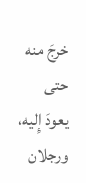خرجَ منه حتى يعودَ إِليه، ورجلان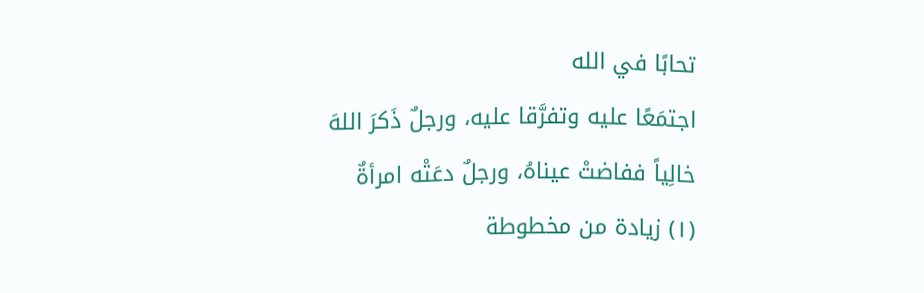تحابًا في الله
اجتمَعًا عليه وتفرَّقا عليه، ورجلٌ ذَكرَ اللهَ خالِياً ففاضتْ عيناهُ، ورجلٌ دعَتْه امرأةٌ
(١) زيادة من مخطوطة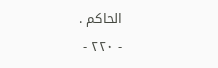الحاكم .
- ٢٢٠ -